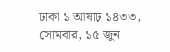ঢাকা ১ আষাঢ় ১৪৩৩, সোমবার, ১৫ জুন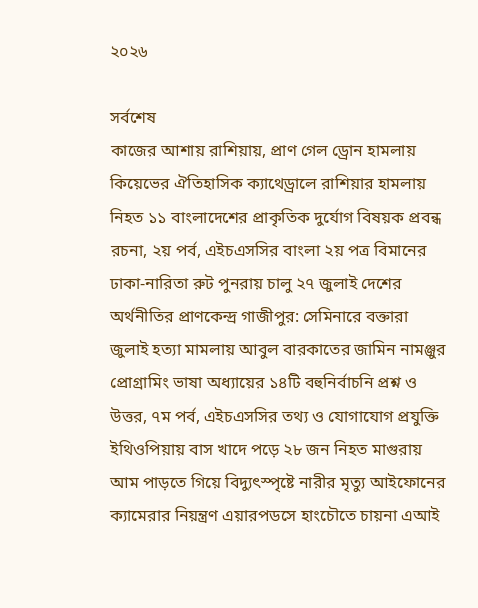২০২৬

সর্বশেষ
কাজের আশায় রাশিয়ায়, প্রাণ গেল ড্রোন হামলায় কিয়েভের ঐতিহাসিক ক্যাথেড্রালে রাশিয়ার হামলায় নিহত ১১ বাংলাদেশের প্রাকৃতিক দুর্যোগ বিষয়ক প্রবন্ধ রচনা, ২য় পর্ব, এইচএসসির বাংলা ২য় পত্র বিমানের ঢাকা-নারিতা রুট পুনরায় চালু ২৭ জুলাই দেশের অর্থনীতির প্রাণকেন্দ্র গাজীপুর: সেমিনারে বক্তারা জুলাই হত্যা মামলায় আবুল বারকাতের জামিন নামঞ্জুর প্রোগ্রামিং ভাষা অধ্যায়ের ১৪টি বহুনির্বাচনি প্রশ্ন ও উত্তর, ৭ম পর্ব, এইচএসসির তথ্য ও যোগাযোগ প্রযুক্তি ইথিওপিয়ায় বাস খাদে পড়ে ২৮ জন নিহত মাগুরায় আম পাড়তে গিয়ে বিদ্যুৎস্পৃষ্টে নারীর মৃত্যু আইফোনের ক্যামেরার নিয়ন্ত্রণ এয়ারপডসে হাংচৌতে চায়না এআই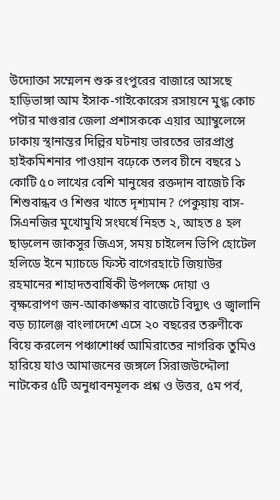উদ্যোক্তা সম্মেলন শুরু রংপুরের বাজারে আসছে হাড়িভাঙ্গা আম ইসাক-গাইকোরেস রসায়নে মুগ্ধ কোচ পটার মাগুরার জেলা প্রশাসককে এয়ার অ্যাম্বুলেন্সে ঢাকায় স্থানান্তর দিল্লির ঘটনায় ভারতের ভারপ্রাপ্ত হাইকমিশনার পাওয়ান বঢ়েকে তলব চীনে বছরে ১ কোটি ৫০ লাখের বেশি মানুষের রক্তদান বাজেট কি শিশুবান্ধব ও শিশুর খাতে দৃশ্যমান? পেকুয়ায় বাস-সিএনজির মুখোমুখি সংঘর্ষে নিহত ২, আহত ৪ হল ছাড়লেন জাকসুর জিএস, সময় চাইলেন ভিপি হোটেল হলিডে ইনে ম্যাচডে ফিস্ট বাগেরহাটে জিয়াউর রহমানের শাহাদতবার্ষিকী উপলক্ষে দোয়া ও বৃক্ষরোপণ জন-আকাঙ্ক্ষার বাজেটে বিদ্যুৎ ও জ্বালানি বড় চ্যালেঞ্জ বাংলাদেশে এসে ২০ বছরের তরুণীকে বিয়ে করলেন পঞ্চাশোর্ধ্ব আমিরাতের নাগরিক তুমিও হারিয়ে যাও আমাজনের জঙ্গলে সিরাজউদ্দৌলা নাটকের ৫টি অনুধাবনমূলক প্রশ্ন ও উত্তর, ৫ম পর্ব,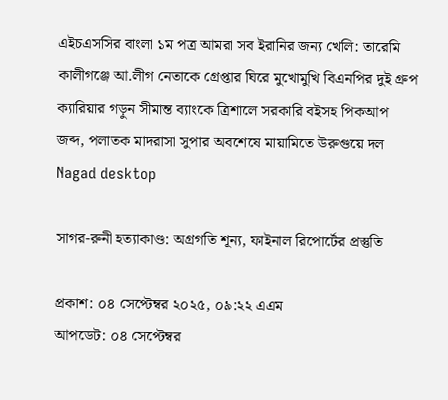এইচএসসির বাংলা ১ম পত্র আমরা সব ইরানির জন্য খেলি: তারেমি কালীগঞ্জে আ.লীগ নেতাকে গ্রেপ্তার ঘিরে মুখোমুখি বিএনপির দুই গ্রুপ ক্যারিয়ার গড়ুন সীমান্ত ব্যাংকে ত্রিশালে সরকারি বইসহ পিকআপ জব্দ, পলাতক মাদরাসা সুপার অবশেষে মায়ামিতে উরুগুয়ে দল
Nagad desktop

সাগর-রুনী হত্যাকাণ্ড: অগ্রগতি শূন্য, ফাইনাল রিপোর্টের প্রস্তুতি

প্রকাশ: ০৪ সেপ্টেম্বর ২০২৫, ০৯:২২ এএম
আপডেট: ০৪ সেপ্টেম্বর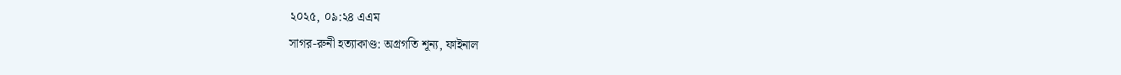২০২৫, ০৯:২৪ এএম
সাগর-রুনী হত্যাকাণ্ড: অগ্রগতি শূন্য, ফাইনাল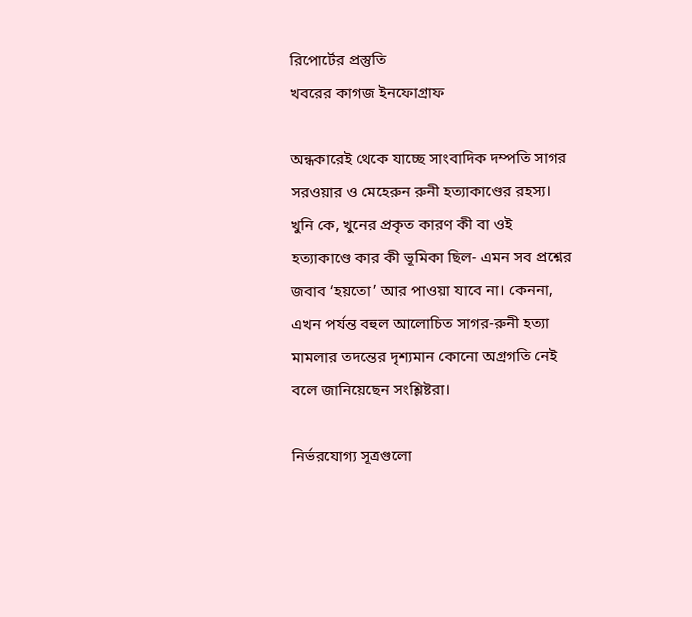রিপোর্টের প্রস্তুতি
খবরের কাগজ ইনফোগ্রাফ

অন্ধকারেই থেকে যাচ্ছে সাংবাদিক দম্পতি সাগর সরওয়ার ও মেহেরুন রুনী হত্যাকাণ্ডের রহস্য। খুনি কে, খুনের প্রকৃত কারণ কী বা ওই হত্যাকাণ্ডে কার কী ভূমিকা ছিল- এমন সব প্রশ্নের জবাব ‘হয়তো’ আর পাওয়া যাবে না। কেননা, এখন পর্যন্ত বহুল আলোচিত সাগর-রুনী হত্যা মামলার তদন্তের দৃশ্যমান কোনো অগ্রগতি নেই বলে জানিয়েছেন সংশ্লিষ্টরা।

নির্ভরযোগ্য সূত্রগুলো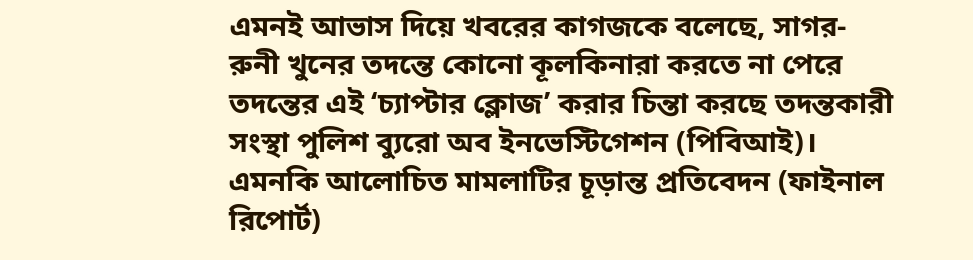এমনই আভাস দিয়ে খবরের কাগজকে বলেছে, সাগর-রুনী খুনের তদন্তে কোনো কূলকিনারা করতে না পেরে তদন্তের এই ‘চ্যাপ্টার ক্লোজ’ করার চিন্তা করছে তদন্তকারী সংস্থা পুলিশ ব্যুরো অব ইনভেস্টিগেশন (পিবিআই)। এমনকি আলোচিত মামলাটির চূড়ান্ত প্রতিবেদন (ফাইনাল রিপোর্ট)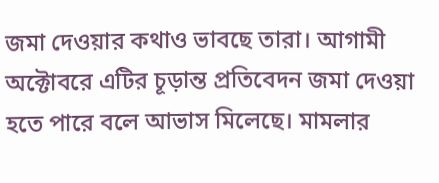জমা দেওয়ার কথাও ভাবছে তারা। আগামী অক্টোবরে এটির চূড়ান্ত প্রতিবেদন জমা দেওয়া হতে পারে বলে আভাস মিলেছে। মামলার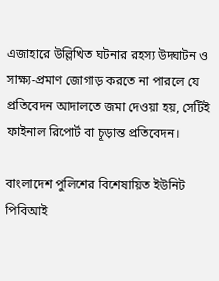এজাহারে উল্লিখিত ঘটনার রহস্য উদ্ঘাটন ও সাক্ষ্য-প্রমাণ জোগাড় করতে না পারলে যে প্রতিবেদন আদালতে জমা দেওয়া হয়, সেটিই ফাইনাল রিপোর্ট বা চূড়ান্ত প্রতিবেদন।

বাংলাদেশ পুলিশের বিশেষায়িত ইউনিট পিবিআই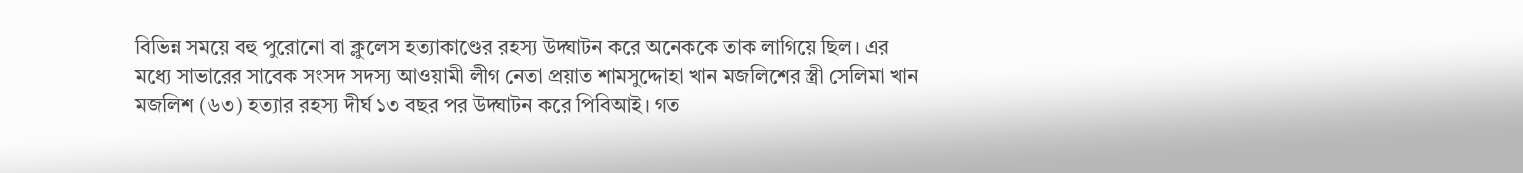বিভিন্ন সময়ে বহু পুরোনো বা ক্লুলেস হত্যাকাণ্ডের রহস্য উদ্ঘাটন করে অনেককে তাক লাগিয়ে ছিল। এর মধ্যে সাভারের সাবেক সংসদ সদস্য আওয়ামী লীগ নেতা প্রয়াত শামসুদ্দোহা খান মজলিশের স্ত্রী সেলিমা খান মজলিশ (৬৩) হত্যার রহস্য দীর্ঘ ১৩ বছর পর উদ্ঘাটন করে পিবিআই। গত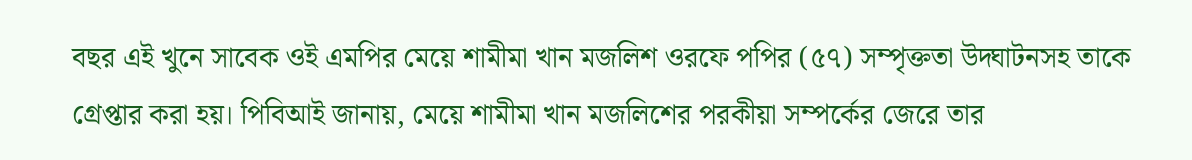বছর এই খুনে সাবেক ওই এমপির মেয়ে শামীমা খান মজলিশ ওরফে পপির (৫৭) সম্পৃক্ততা উদ্ঘাটনসহ তাকে গ্রেপ্তার করা হয়। পিবিআই জানায়, মেয়ে শামীমা খান মজলিশের পরকীয়া সম্পর্কের জেরে তার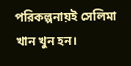পরিকল্পনায়ই সেলিমা খান খুন হন।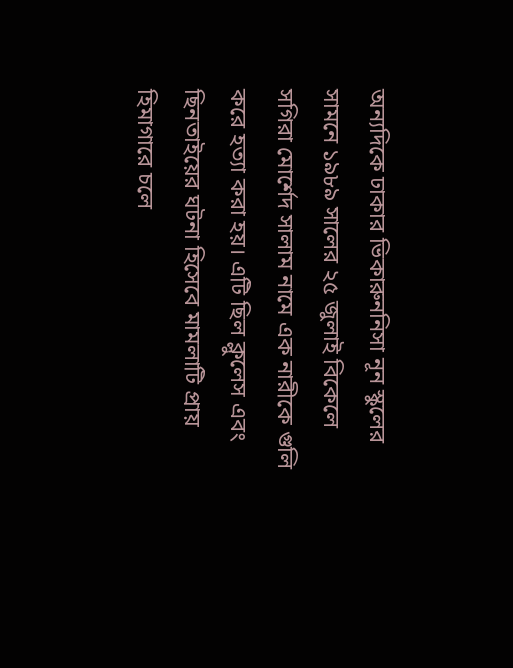অন্যদিকে ঢাকার ভিকারুননিসা নূন স্কুলের সামনে ১৯৮৯ সালের ২৫ জুলাই বিকেলে সগিরা মোর্শেদ সালাম নামে এক নারীকে গুলি করে হত্যা করা হয়। এটি ছিল ক্লুলেস এবং ছিনতাইয়ের ঘটনা হিসেবে মামলাটি প্রায় হিমাগারে চলে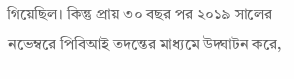গিয়েছিল। কিন্তু প্রায় ৩০ বছর পর ২০১৯ সালের নভেম্বরে পিবিআই তদন্তের মাধ্যমে উদ্ঘাটন করে,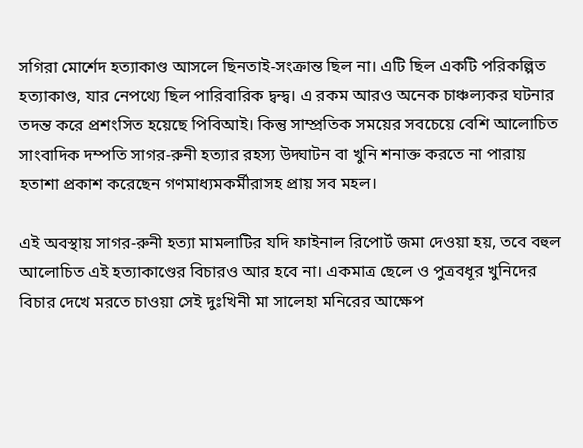সগিরা মোর্শেদ হত্যাকাণ্ড আসলে ছিনতাই-সংক্রান্ত ছিল না। এটি ছিল একটি পরিকল্পিত হত্যাকাণ্ড, যার নেপথ্যে ছিল পারিবারিক দ্বন্দ্ব। এ রকম আরও অনেক চাঞ্চল্যকর ঘটনার তদন্ত করে প্রশংসিত হয়েছে পিবিআই। কিন্তু সাম্প্রতিক সময়ের সবচেয়ে বেশি আলোচিত সাংবাদিক দম্পতি সাগর-রুনী হত্যার রহস্য উদ্ঘাটন বা খুনি শনাক্ত করতে না পারায় হতাশা প্রকাশ করেছেন গণমাধ্যমকর্মীরাসহ প্রায় সব মহল।

এই অবস্থায় সাগর-রুনী হত্যা মামলাটির যদি ফাইনাল রিপোর্ট জমা দেওয়া হয়, তবে বহুল আলোচিত এই হত্যাকাণ্ডের বিচারও আর হবে না। একমাত্র ছেলে ও পুত্রবধূর খুনিদের বিচার দেখে মরতে চাওয়া সেই দুঃখিনী মা সালেহা মনিরের আক্ষেপ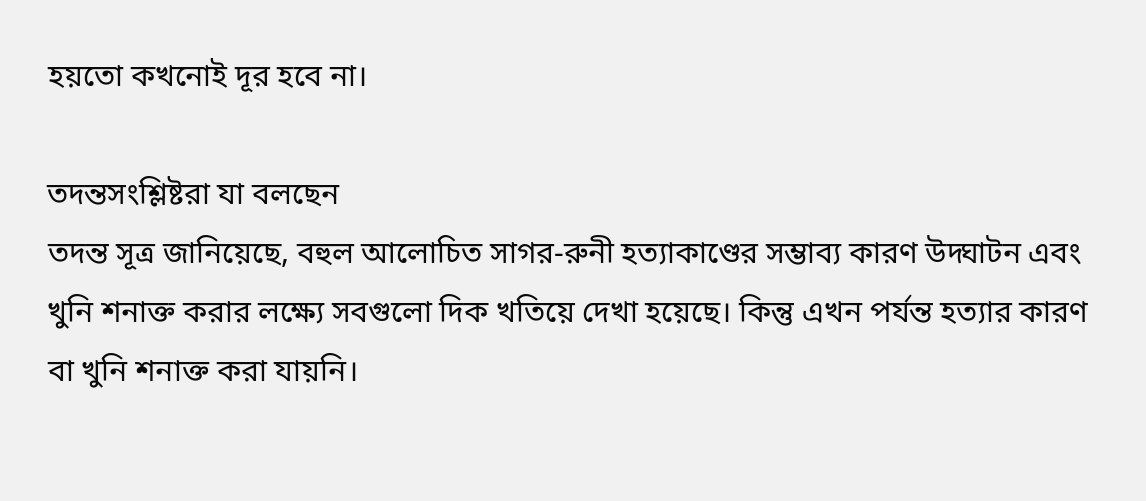হয়তো কখনোই দূর হবে না।

তদন্তসংশ্লিষ্টরা যা বলছেন
তদন্ত সূত্র জানিয়েছে, বহুল আলোচিত সাগর-রুনী হত্যাকাণ্ডের সম্ভাব্য কারণ উদ্ঘাটন এবং খুনি শনাক্ত করার লক্ষ্যে সবগুলো দিক খতিয়ে দেখা হয়েছে। কিন্তু এখন পর্যন্ত হত্যার কারণ বা খুনি শনাক্ত করা যায়নি।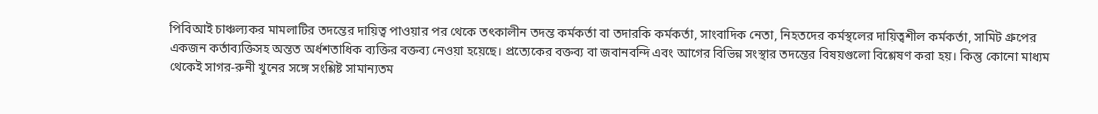পিবিআই চাঞ্চল্যকর মামলাটির তদন্তের দায়িত্ব পাওয়ার পর থেকে তৎকালীন তদন্ত কর্মকর্তা বা তদারকি কর্মকর্তা, সাংবাদিক নেতা, নিহতদের কর্মস্থলের দায়িত্বশীল কর্মকর্তা, সামিট গ্রুপের একজন কর্তাব্যক্তিসহ অন্তত অর্ধশতাধিক ব্যক্তির বক্তব্য নেওয়া হয়েছে। প্রত্যেকের বক্তব্য বা জবানবন্দি এবং আগের বিভিন্ন সংস্থার তদন্তের বিষয়গুলো বিশ্লেষণ করা হয়। কিন্তু কোনো মাধ্যম থেকেই সাগর-রুনী খুনের সঙ্গে সংশ্লিষ্ট সামান্যতম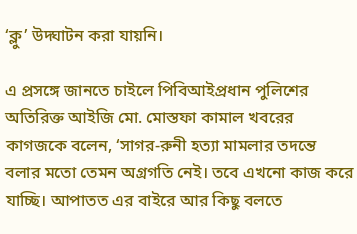‘ক্লু’ উদ্ঘাটন করা যায়নি।

এ প্রসঙ্গে জানতে চাইলে পিবিআইপ্রধান পুলিশের অতিরিক্ত আইজি মো. মোস্তফা কামাল খবরের কাগজকে বলেন, ‘সাগর-রুনী হত্যা মামলার তদন্তে বলার মতো তেমন অগ্রগতি নেই। তবে এখনো কাজ করে যাচ্ছি। আপাতত এর বাইরে আর কিছু বলতে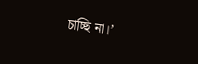চাচ্ছি না।’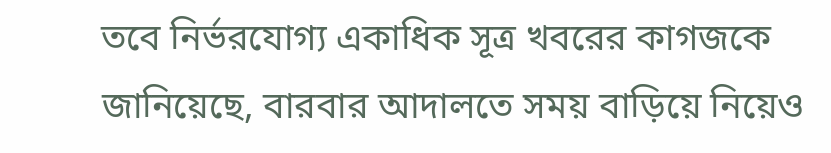তবে নির্ভরযোগ্য একাধিক সূত্র খবরের কাগজকে জানিয়েছে, বারবার আদালতে সময় বাড়িয়ে নিয়েও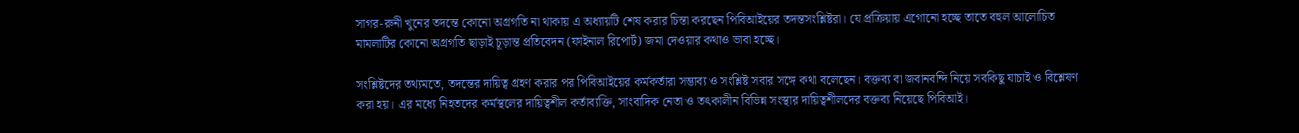সাগর-রুনী খুনের তদন্তে কোনো অগ্রগতি না থাকায় এ অধ্যায়টি শেষ করার চিন্তা করছেন পিবিআইয়ের তদন্তসংশ্লিষ্টরা। যে প্রক্রিয়ায় এগোনো হচ্ছে তাতে বহুল আলোচিত মামলাটির কোনো অগ্রগতি ছাড়াই চূড়ান্ত প্রতিবেদন (ফাইনাল রিপোর্ট) জমা দেওয়ার কথাও ভাবা হচ্ছে।

সংশ্লিষ্টদের তথ্যমতে, তদন্তের দায়িত্ব গ্রহণ করার পর পিবিআইয়ের কর্মকর্তারা সম্ভাব্য ও সংশ্লিষ্ট সবার সঙ্গে কথা বলেছেন। বক্তব্য বা জবানবন্দি নিয়ে সবকিছু যাচাই ও বিশ্লেষণ করা হয়। এর মধ্যে নিহতদের কর্মস্থলের দায়িত্বশীল কর্তাব্যক্তি, সাংবাদিক নেতা ও তৎকালীন বিভিন্ন সংস্থার দায়িত্বশীলদের বক্তব্য নিয়েছে পিবিআই।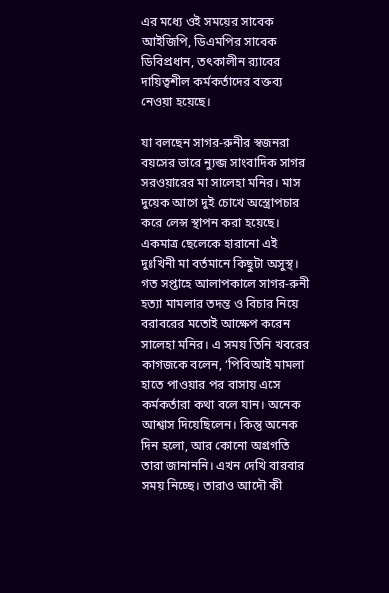এর মধ্যে ওই সময়ের সাবেক আইজিপি, ডিএমপির সাবেক ডিবিপ্রধান, তৎকালীন র‌্যাবের দায়িত্বশীল কর্মকর্তাদের বক্তব্য নেওয়া হয়েছে।

যা বলছেন সাগর-রুনীর স্বজনরা
বয়সের ভারে ন্যুব্জ সাংবাদিক সাগর সরওয়ারের মা সালেহা মনির। মাস দুয়েক আগে দুই চোখে অস্ত্রোপচার করে লেন্স স্থাপন করা হয়েছে। একমাত্র ছেলেকে হারানো এই দুঃখিনী মা বর্তমানে কিছুটা অসুস্থ। গত সপ্তাহে আলাপকালে সাগর-রুনী হত্যা মামলার তদন্ত ও বিচার নিয়ে বরাবরের মতোই আক্ষেপ করেন সালেহা মনির। এ সময় তিনি খবরের কাগজকে বলেন, ‘পিবিআই মামলা হাতে পাওয়ার পর বাসায় এসে কর্মকর্তারা কথা বলে যান। অনেক আশ্বাস দিয়েছিলেন। কিন্তু অনেক দিন হলো, আর কোনো অগ্রগতি তারা জানাননি। এখন দেখি বারবার সময় নিচ্ছে। তারাও আদৌ কী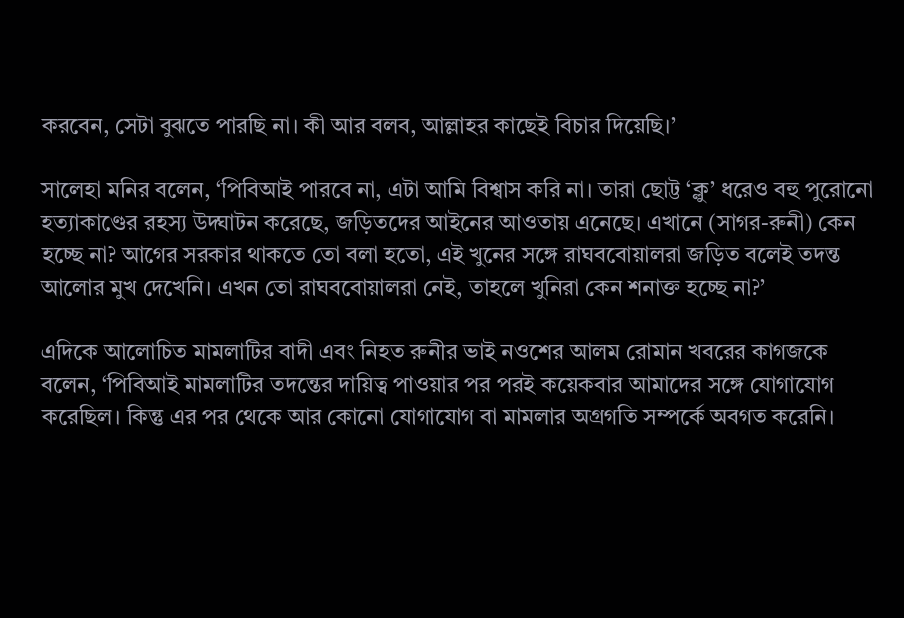করবেন, সেটা বুঝতে পারছি না। কী আর বলব, আল্লাহর কাছেই বিচার দিয়েছি।’

সালেহা মনির বলেন, ‘পিবিআই পারবে না, এটা আমি বিশ্বাস করি না। তারা ছোট্ট ‘ক্লু’ ধরেও বহু পুরোনো হত্যাকাণ্ডের রহস্য উদ্ঘাটন করেছে, জড়িতদের আইনের আওতায় এনেছে। এখানে (সাগর-রুনী) কেন হচ্ছে না? আগের সরকার থাকতে তো বলা হতো, এই খুনের সঙ্গে রাঘববোয়ালরা জড়িত বলেই তদন্ত আলোর মুখ দেখেনি। এখন তো রাঘববোয়ালরা নেই, তাহলে খুনিরা কেন শনাক্ত হচ্ছে না?’

এদিকে আলোচিত মামলাটির বাদী এবং নিহত রুনীর ভাই নওশের আলম রোমান খবরের কাগজকে বলেন, ‘পিবিআই মামলাটির তদন্তের দায়িত্ব পাওয়ার পর পরই কয়েকবার আমাদের সঙ্গে যোগাযোগ করেছিল। কিন্তু এর পর থেকে আর কোনো যোগাযোগ বা মামলার অগ্রগতি সম্পর্কে অবগত করেনি।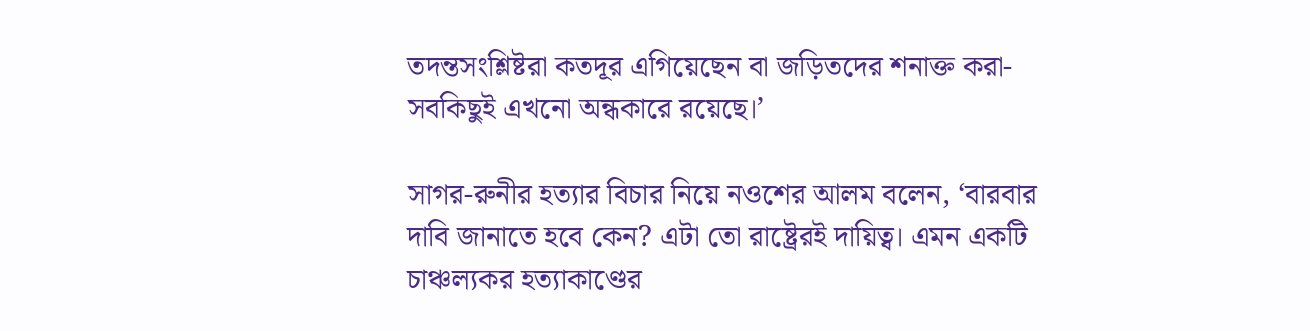তদন্তসংশ্লিষ্টরা কতদূর এগিয়েছেন বা জড়িতদের শনাক্ত করা- সবকিছুই এখনো অন্ধকারে রয়েছে।’

সাগর-রুনীর হত্যার বিচার নিয়ে নওশের আলম বলেন, ‘বারবার দাবি জানাতে হবে কেন? এটা তো রাষ্ট্রেরই দায়িত্ব। এমন একটি চাঞ্চল্যকর হত্যাকাণ্ডের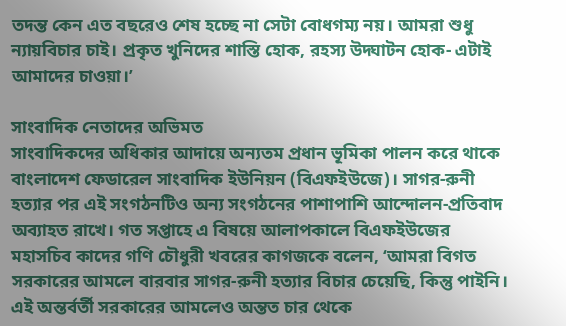তদন্ত কেন এত বছরেও শেষ হচ্ছে না সেটা বোধগম্য নয়। আমরা শুধু ন্যায়বিচার চাই। প্রকৃত খুনিদের শাস্তি হোক, রহস্য উদ্ঘাটন হোক- এটাই আমাদের চাওয়া।’

সাংবাদিক নেতাদের অভিমত
সাংবাদিকদের অধিকার আদায়ে অন্যতম প্রধান ভূমিকা পালন করে থাকে বাংলাদেশ ফেডারেল সাংবাদিক ইউনিয়ন (বিএফইউজে)। সাগর-রুনী হত্যার পর এই সংগঠনটিও অন্য সংগঠনের পাশাপাশি আন্দোলন-প্রতিবাদ অব্যাহত রাখে। গত সপ্তাহে এ বিষয়ে আলাপকালে বিএফইউজের মহাসচিব কাদের গণি চৌধুরী খবরের কাগজকে বলেন, ‘আমরা বিগত সরকারের আমলে বারবার সাগর-রুনী হত্যার বিচার চেয়েছি, কিন্তু পাইনি। এই অন্তর্বর্তী সরকারের আমলেও অন্তত চার থেকে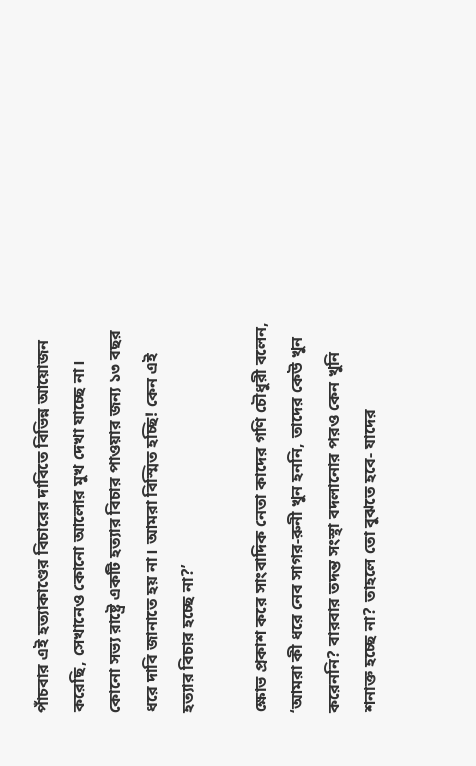পাঁচবার এই হত্যাকাণ্ডের বিচারের দাবিতে বিভিন্ন আয়োজন করেছি, সেখানেও কোনো আলোর মুখ দেখা যাচ্ছে না। কোনো সভ্য রাষ্ট্রে একটি হত্যার বিচার পাওয়ার জন্য ১৩ বছর ধরে দাবি জানাতে হয় না। আমরা বিস্মিত হচ্ছি! কেন এই হত্যার বিচার হচ্ছে না?’

ক্ষোভ প্রকাশ করে সাংবাদিক নেতা কাদের গণি চৌধুরী বলেন, ‘আমরা কী ধরে নেব সাগর-রুনী খুন হননি, তাদের কেউ খুন করেননি? বারবার তদন্ত সংস্থা বদলানোর পরও কেন খুনি শনাক্ত হচ্ছে না? তাহলে তো বুঝতে হবে- যাদের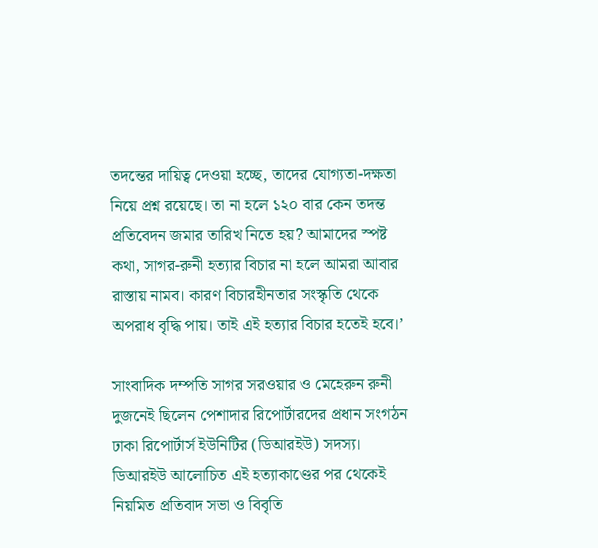তদন্তের দায়িত্ব দেওয়া হচ্ছে, তাদের যোগ্যতা-দক্ষতা নিয়ে প্রশ্ন রয়েছে। তা না হলে ১২০ বার কেন তদন্ত প্রতিবেদন জমার তারিখ নিতে হয়? আমাদের স্পষ্ট কথা, সাগর-রুনী হত্যার বিচার না হলে আমরা আবার রাস্তায় নামব। কারণ বিচারহীনতার সংস্কৃতি থেকে অপরাধ বৃদ্ধি পায়। তাই এই হত্যার বিচার হতেই হবে।’

সাংবাদিক দম্পতি সাগর সরওয়ার ও মেহেরুন রুনী দুজনেই ছিলেন পেশাদার রিপোর্টারদের প্রধান সংগঠন ঢাকা রিপোর্টার্স ইউনিটির (ডিআরইউ) সদস্য। ডিআরইউ আলোচিত এই হত্যাকাণ্ডের পর থেকেই নিয়মিত প্রতিবাদ সভা ও বিবৃতি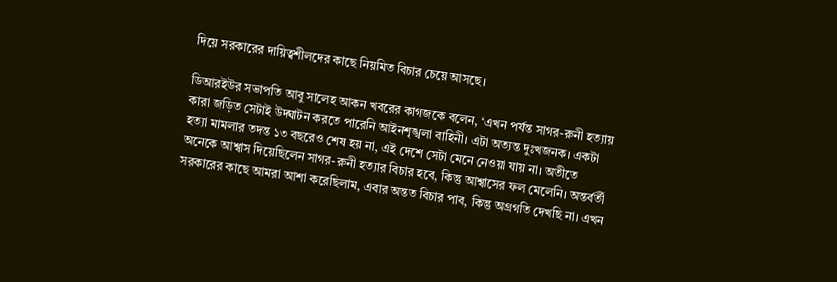দিয়ে সরকারের দায়িত্বশীলদের কাছে নিয়মিত বিচার চেয়ে আসছে।

ডিআরইউর সভাপতি আবু সালেহ আকন খবরের কাগজকে বলেন, ‘এখন পর্যন্ত সাগর-রুনী হত্যায় কারা জড়িত সেটাই উদ্ঘাটন করতে পারেনি আইনশৃঙ্খলা বাহিনী। এটা অত্যন্ত দুঃখজনক। একটা হত্যা মামলার তদন্ত ১৩ বছরেও শেষ হয় না, এই দেশে সেটা মেনে নেওয়া যায় না। অতীতে অনেকে আশ্বাস দিয়েছিলেন সাগর-রুনী হত্যার বিচার হবে, কিন্তু আশ্বাসের ফল মেলেনি। অন্তর্বর্তী সরকারের কাছে আমরা আশা করেছিলাম, এবার অন্তত বিচার পাব, কিন্তু অগ্রগতি দেখছি না। এখন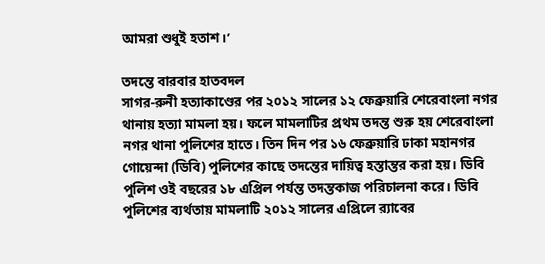আমরা শুধুই হতাশ।’

তদন্তে বারবার হাতবদল
সাগর-রুনী হত্যাকাণ্ডের পর ২০১২ সালের ১২ ফেব্রুয়ারি শেরেবাংলা নগর থানায় হত্যা মামলা হয়। ফলে মামলাটির প্রথম তদন্ত শুরু হয় শেরেবাংলা নগর থানা পুলিশের হাতে। তিন দিন পর ১৬ ফেব্রুয়ারি ঢাকা মহানগর গোয়েন্দা (ডিবি) পুলিশের কাছে তদন্তের দায়িত্ব হস্তান্তর করা হয়। ডিবি পুলিশ ওই বছরের ১৮ এপ্রিল পর্যন্ত তদন্তকাজ পরিচালনা করে। ডিবি পুলিশের ব্যর্থতায় মামলাটি ২০১২ সালের এপ্রিলে র‌্যাবের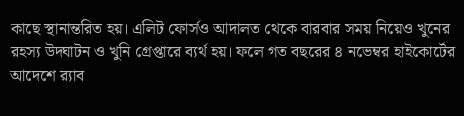কাছে স্থানান্তরিত হয়। এলিট ফোর্সও আদালত থেকে বারবার সময় নিয়েও খুনের রহস্য উদ্ঘাটন ও খুনি গ্রেপ্তারে ব্যর্থ হয়। ফলে গত বছরের ৪ নভেম্বর হাইকোর্টের আদেশে র‌্যাব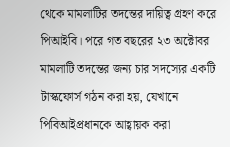থেকে মামলাটির তদন্তের দায়িত্ব গ্রহণ করে পিআইবি। পরে গত বছরের ২৩ অক্টোবর মামলাটি তদন্তের জন্য চার সদস্যের একটি টাস্কফোর্স গঠন করা হয়, যেখানে পিবিআইপ্রধানকে আহ্বায়ক করা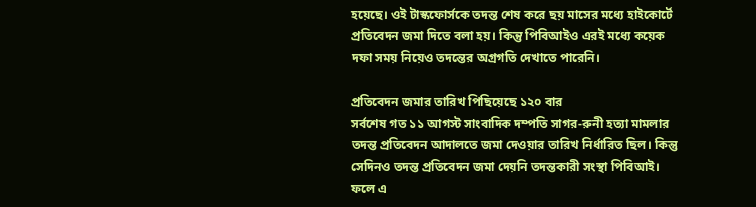হয়েছে। ওই টাস্কফোর্সকে তদন্ত শেষ করে ছয় মাসের মধ্যে হাইকোর্টে প্রতিবেদন জমা দিতে বলা হয়। কিন্তু পিবিআইও এরই মধ্যে কয়েক দফা সময় নিয়েও তদন্তের অগ্রগতি দেখাতে পারেনি।

প্রতিবেদন জমার তারিখ পিছিয়েছে ১২০ বার
সর্বশেষ গত ১১ আগস্ট সাংবাদিক দম্পতি সাগর-রুনী হত্যা মামলার তদন্ত প্রতিবেদন আদালতে জমা দেওয়ার তারিখ নির্ধারিত ছিল। কিন্তু সেদিনও তদন্ত প্রতিবেদন জমা দেয়নি তদন্তকারী সংস্থা পিবিআই। ফলে এ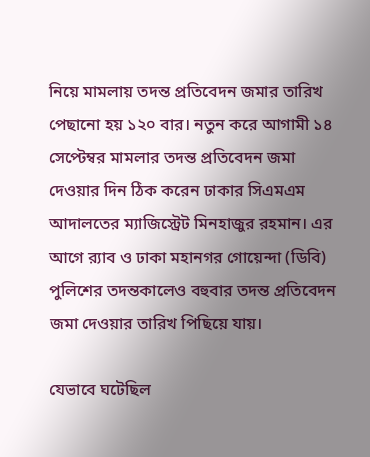নিয়ে মামলায় তদন্ত প্রতিবেদন জমার তারিখ পেছানো হয় ১২০ বার। নতুন করে আগামী ১৪ সেপ্টেম্বর মামলার তদন্ত প্রতিবেদন জমা দেওয়ার দিন ঠিক করেন ঢাকার সিএমএম আদালতের ম্যাজিস্ট্রেট মিনহাজুর রহমান। এর আগে র‌্যাব ও ঢাকা মহানগর গোয়েন্দা (ডিবি) পুলিশের তদন্তকালেও বহুবার তদন্ত প্রতিবেদন জমা দেওয়ার তারিখ পিছিয়ে যায়।

যেভাবে ঘটেছিল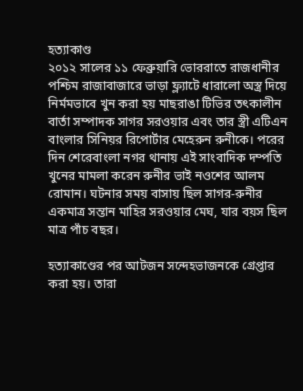হত্যাকাণ্ড
২০১২ সালের ১১ ফেব্রুয়ারি ভোররাতে রাজধানীর পশ্চিম রাজাবাজারে ভাড়া ফ্ল্যাটে ধারালো অস্ত্র দিয়ে নির্মমভাবে খুন করা হয় মাছরাঙা টিভির তৎকালীন বার্তা সম্পাদক সাগর সরওয়ার এবং তার স্ত্রী এটিএন বাংলার সিনিয়র রিপোর্টার মেহেরুন রুনীকে। পরের দিন শেরেবাংলা নগর থানায় এই সাংবাদিক দম্পতি খুনের মামলা করেন রুনীর ভাই নওশের আলম রোমান। ঘটনার সময় বাসায় ছিল সাগর-রুনীর একমাত্র সন্তান মাহির সরওয়ার মেঘ, যার বয়স ছিল মাত্র পাঁচ বছর।

হত্যাকাণ্ডের পর আটজন সন্দেহভাজনকে গ্রেপ্তার করা হয়। তারা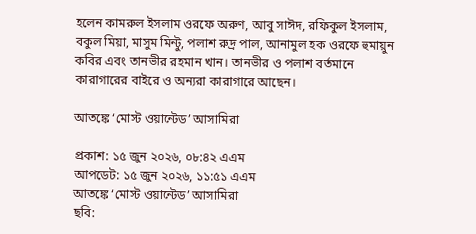হলেন কামরুল ইসলাম ওরফে অরুণ, আবু সাঈদ, রফিকুল ইসলাম, বকুল মিয়া, মাসুম মিন্টু, পলাশ রুদ্র পাল, আনামুল হক ওরফে হুমায়ুন কবির এবং তানভীর রহমান খান। তানভীর ও পলাশ বর্তমানে কারাগারের বাইরে ও অন্যরা কারাগারে আছেন।

আতঙ্কে ‘মোস্ট ওয়ান্টেড’ আসামিরা

প্রকাশ: ১৫ জুন ২০২৬, ০৮:৪২ এএম
আপডেট: ১৫ জুন ২০২৬, ১১:৫১ এএম
আতঙ্কে ‘মোস্ট ওয়ান্টেড’ আসামিরা
ছবি: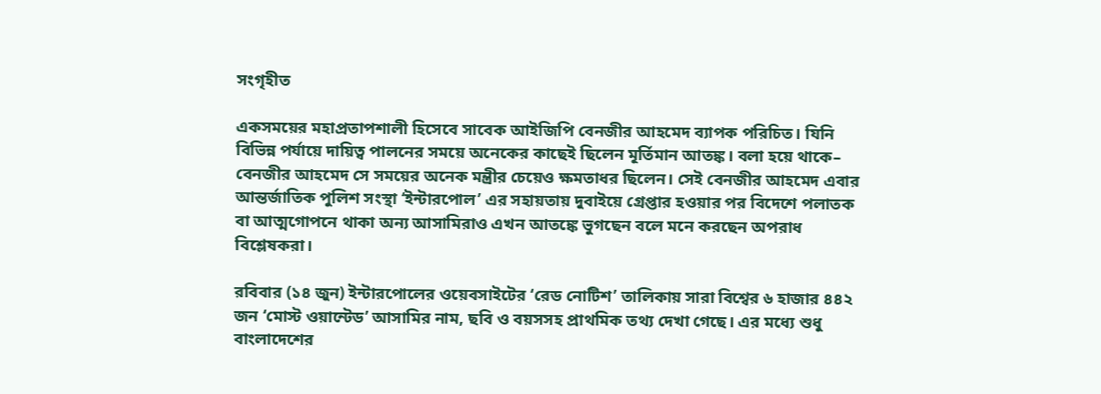সংগৃহীত

একসময়ের মহাপ্রতাপশালী হিসেবে সাবেক আইজিপি বেনজীর আহমেদ ব্যাপক পরিচিত। যিনি বিভিন্ন পর্যায়ে দায়িত্ব পালনের সময়ে অনেকের কাছেই ছিলেন মূর্তিমান আতঙ্ক। বলা হয়ে থাকে– বেনজীর আহমেদ সে সময়ের অনেক মন্ত্রীর চেয়েও ক্ষমতাধর ছিলেন। সেই বেনজীর আহমেদ এবার আন্তর্জাতিক পুলিশ সংস্থা ‘ইন্টারপোল’ এর সহায়তায় দুবাইয়ে গ্রেপ্তার হওয়ার পর বিদেশে পলাতক বা আত্মগোপনে থাকা অন্য আসামিরাও এখন আতঙ্কে ভুগছেন বলে মনে করছেন অপরাধ বিশ্লেষকরা।

রবিবার (১৪ জুন) ইন্টারপোলের ওয়েবসাইটের ‘রেড নোটিশ’ তালিকায় সারা বিশ্বের ৬ হাজার ৪৪২ জন ‘মোস্ট ওয়ান্টেড’ আসামির নাম, ছবি ও বয়সসহ প্রাথমিক তথ্য দেখা গেছে। এর মধ্যে শুধু বাংলাদেশের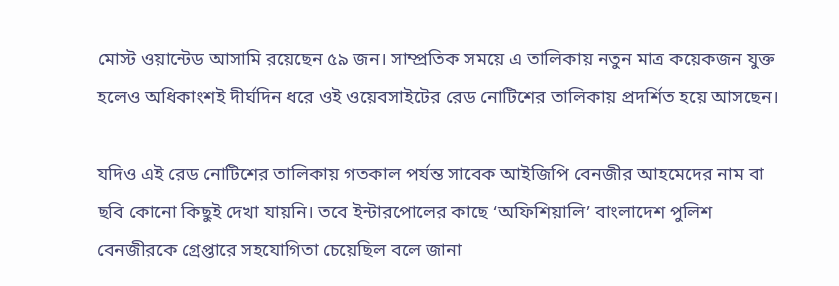মোস্ট ওয়ান্টেড আসামি রয়েছেন ৫৯ জন। সাম্প্রতিক সময়ে এ তালিকায় নতুন মাত্র কয়েকজন যুক্ত হলেও অধিকাংশই দীর্ঘদিন ধরে ওই ওয়েবসাইটের রেড নোটিশের তালিকায় প্রদর্শিত হয়ে আসছেন।

যদিও এই রেড নোটিশের তালিকায় গতকাল পর্যন্ত সাবেক আইজিপি বেনজীর আহমেদের নাম বা ছবি কোনো কিছুই দেখা যায়নি। তবে ইন্টারপোলের কাছে ‘অফিশিয়ালি’ বাংলাদেশ পুলিশ বেনজীরকে গ্রেপ্তারে সহযোগিতা চেয়েছিল বলে জানা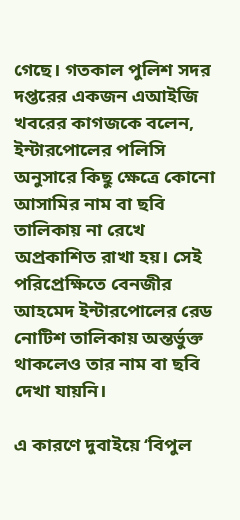গেছে। গতকাল পুলিশ সদর দপ্তরের একজন এআইজি খবরের কাগজকে বলেন, ইন্টারপোলের পলিসি অনুসারে কিছু ক্ষেত্রে কোনো আসামির নাম বা ছবি তালিকায় না রেখে অপ্রকাশিত রাখা হয়। সেই পরিপ্রেক্ষিতে বেনজীর আহমেদ ইন্টারপোলের রেড নোটিশ তালিকায় অন্তর্ভুক্ত থাকলেও তার নাম বা ছবি দেখা যায়নি।

এ কারণে দুবাইয়ে ‘বিপুল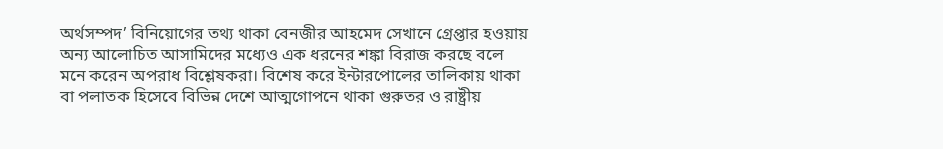অর্থসম্পদ’ বিনিয়োগের তথ্য থাকা বেনজীর আহমেদ সেখানে গ্রেপ্তার হওয়ায় অন্য আলোচিত আসামিদের মধ্যেও এক ধরনের শঙ্কা বিরাজ করছে বলে মনে করেন অপরাধ বিশ্লেষকরা। বিশেষ করে ইন্টারপোলের তালিকায় থাকা বা পলাতক হিসেবে বিভিন্ন দেশে আত্মগোপনে থাকা গুরুতর ও রাষ্ট্রীয়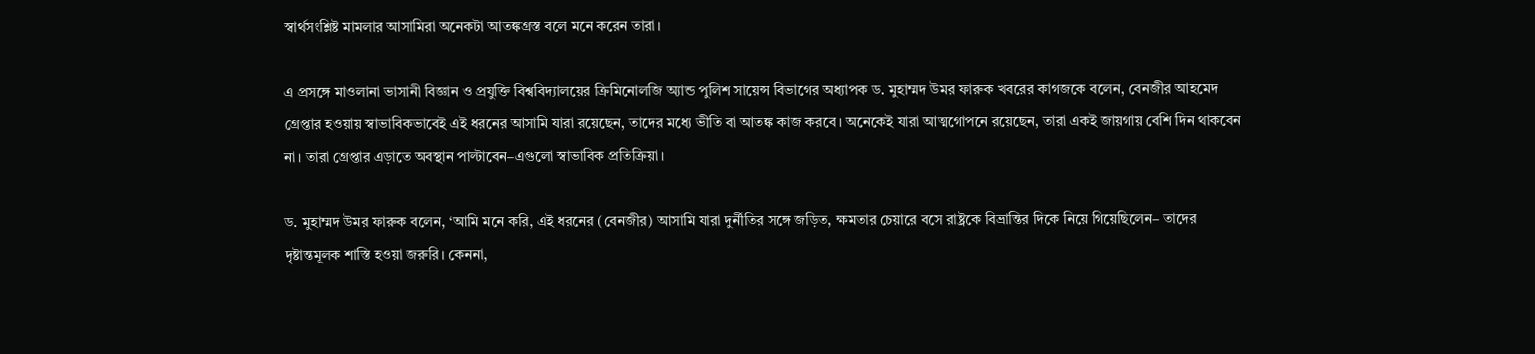স্বার্থসংশ্লিষ্ট মামলার আসামিরা অনেকটা আতঙ্কগ্রস্ত বলে মনে করেন তারা।

এ প্রসঙ্গে মাওলানা ভাসানী বিজ্ঞান ও প্রযুক্তি বিশ্ববিদ্যালয়ের ক্রিমিনোলজি অ্যান্ড পুলিশ সায়েন্স বিভাগের অধ্যাপক ড. মুহাম্মদ উমর ফারুক খবরের কাগজকে বলেন, বেনজীর আহমেদ গ্রেপ্তার হওয়ায় স্বাভাবিকভাবেই এই ধরনের আসামি যারা রয়েছেন, তাদের মধ্যে ভীতি বা আতঙ্ক কাজ করবে। অনেকেই যারা আত্মগোপনে রয়েছেন, তারা একই জায়গায় বেশি দিন থাকবেন না। তারা গ্রেপ্তার এড়াতে অবস্থান পাল্টাবেন–এগুলো স্বাভাবিক প্রতিক্রিয়া।

ড. মুহাম্মদ উমর ফারুক বলেন, ‘আমি মনে করি, এই ধরনের (বেনজীর) আসামি যারা দুর্নীতির সঙ্গে জড়িত, ক্ষমতার চেয়ারে বসে রাষ্ট্রকে বিভ্রান্তির দিকে নিয়ে গিয়েছিলেন– তাদের দৃষ্টান্তমূলক শাস্তি হওয়া জরুরি। কেননা,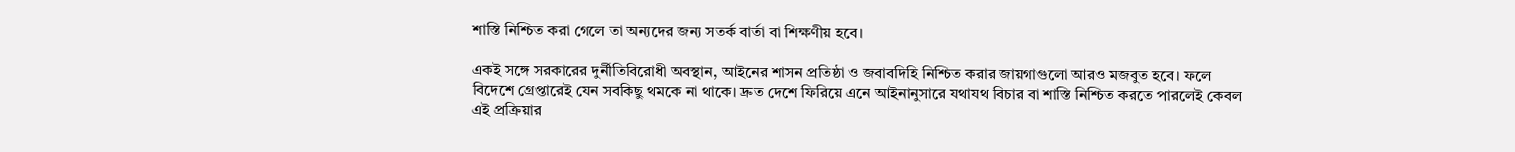শাস্তি নিশ্চিত করা গেলে তা অন্যদের জন্য সতর্ক বার্তা বা শিক্ষণীয় হবে।

একই সঙ্গে সরকারের দুর্নীতিবিরোধী অবস্থান, আইনের শাসন প্রতিষ্ঠা ও জবাবদিহি নিশ্চিত করার জায়গাগুলো আরও মজবুত হবে। ফলে বিদেশে গ্রেপ্তারেই যেন সবকিছু থমকে না থাকে। দ্রুত দেশে ফিরিয়ে এনে আইনানুসারে যথাযথ বিচার বা শাস্তি নিশ্চিত করতে পারলেই কেবল এই প্রক্রিয়ার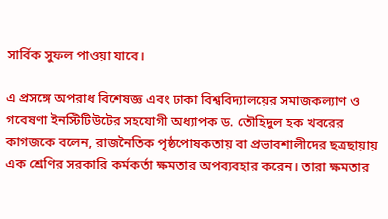সার্বিক সুফল পাওয়া যাবে।

এ প্রসঙ্গে অপরাধ বিশেষজ্ঞ এবং ঢাকা বিশ্ববিদ্যালয়ের সমাজকল্যাণ ও গবেষণা ইনস্টিটিউটের সহযোগী অধ্যাপক ড. তৌহিদুল হক খবরের কাগজকে বলেন, রাজনৈতিক পৃষ্ঠপোষকতায় বা প্রভাবশালীদের ছত্রছায়ায় এক শ্রেণির সরকারি কর্মকর্তা ক্ষমতার অপব্যবহার করেন। তারা ক্ষমতার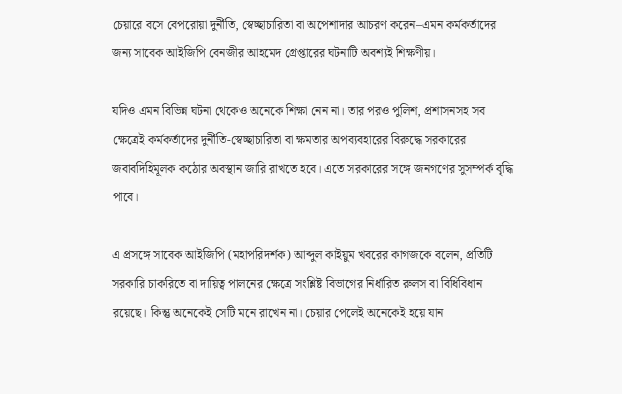চেয়ারে বসে বেপরোয়া দুর্নীতি, স্বেচ্ছাচারিতা বা অপেশাদার আচরণ করেন–এমন কর্মকর্তাদের জন্য সাবেক আইজিপি বেনজীর আহমেদ গ্রেপ্তারের ঘটনাটি অবশ্যই শিক্ষণীয়।

যদিও এমন বিভিন্ন ঘটনা থেকেও অনেকে শিক্ষা নেন না। তার পরও পুলিশ, প্রশাসনসহ সব ক্ষেত্রেই কর্মকর্তাদের দুর্নীতি-স্বেচ্ছাচারিতা বা ক্ষমতার অপব্যবহারের বিরুদ্ধে সরকারের জবাবদিহিমূলক কঠোর অবস্থান জারি রাখতে হবে। এতে সরকারের সঙ্গে জনগণের সুসম্পর্ক বৃদ্ধি পাবে।

এ প্রসঙ্গে সাবেক আইজিপি (মহাপরিদর্শক) আব্দুল কাইয়ুম খবরের কাগজকে বলেন, প্রতিটি সরকারি চাকরিতে বা দায়িত্ব পালনের ক্ষেত্রে সংশ্লিষ্ট বিভাগের নির্ধারিত রুলস বা বিধিবিধান রয়েছে। কিন্তু অনেকেই সেটি মনে রাখেন না। চেয়ার পেলেই অনেকেই হয়ে যান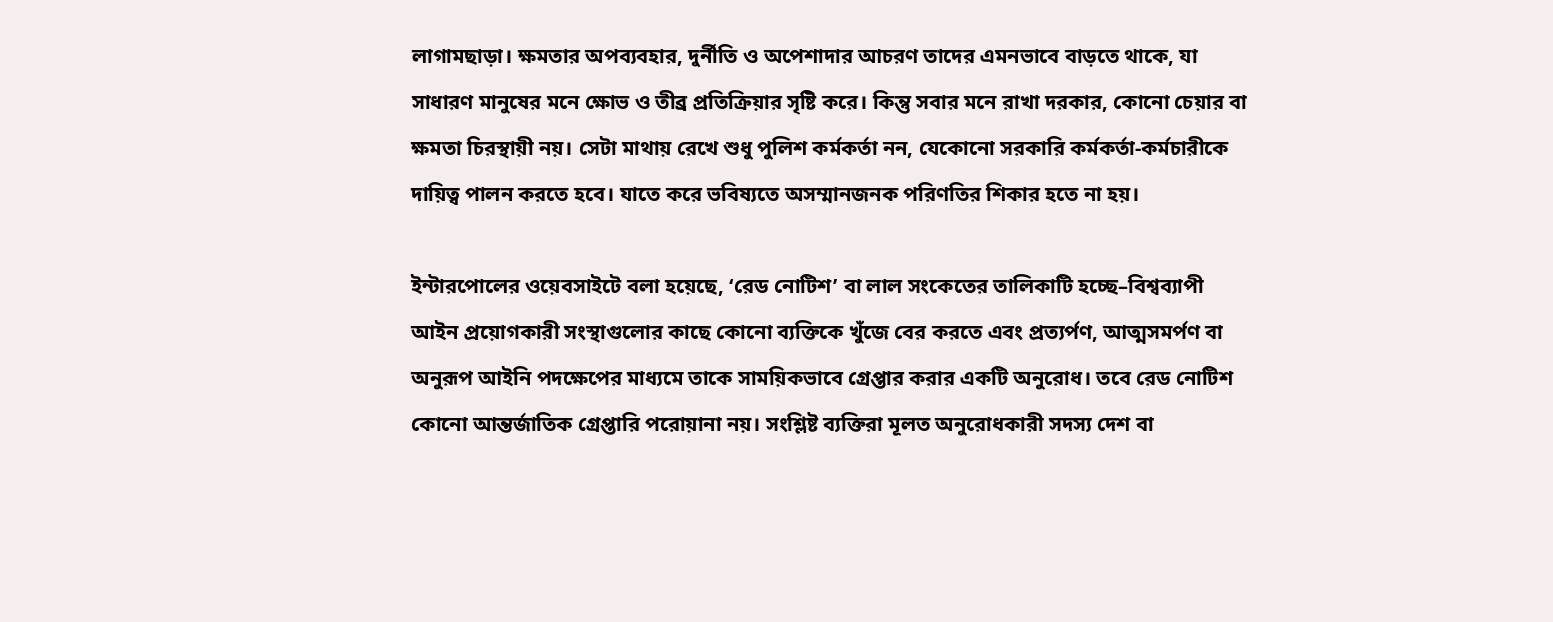লাগামছাড়া। ক্ষমতার অপব্যবহার, দুর্নীতি ও অপেশাদার আচরণ তাদের এমনভাবে বাড়তে থাকে, যা সাধারণ মানুষের মনে ক্ষোভ ও তীব্র প্রতিক্রিয়ার সৃষ্টি করে। কিন্তু সবার মনে রাখা দরকার, কোনো চেয়ার বা ক্ষমতা চিরস্থায়ী নয়। সেটা মাথায় রেখে শুধু পুলিশ কর্মকর্তা নন, যেকোনো সরকারি কর্মকর্তা-কর্মচারীকে দায়িত্ব পালন করতে হবে। যাতে করে ভবিষ্যতে অসম্মানজনক পরিণতির শিকার হতে না হয়।

ইন্টারপোলের ওয়েবসাইটে বলা হয়েছে, ‘রেড নোটিশ’ বা লাল সংকেতের তালিকাটি হচ্ছে–বিশ্বব্যাপী আইন প্রয়োগকারী সংস্থাগুলোর কাছে কোনো ব্যক্তিকে খুঁজে বের করতে এবং প্রত্যর্পণ, আত্মসমর্পণ বা অনুরূপ আইনি পদক্ষেপের মাধ্যমে তাকে সাময়িকভাবে গ্রেপ্তার করার একটি অনুরোধ। তবে রেড নোটিশ কোনো আন্তর্জাতিক গ্রেপ্তারি পরোয়ানা নয়। সংশ্লিষ্ট ব্যক্তিরা মূলত অনুরোধকারী সদস্য দেশ বা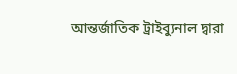আন্তর্জাতিক ট্রাইব্যুনাল দ্বারা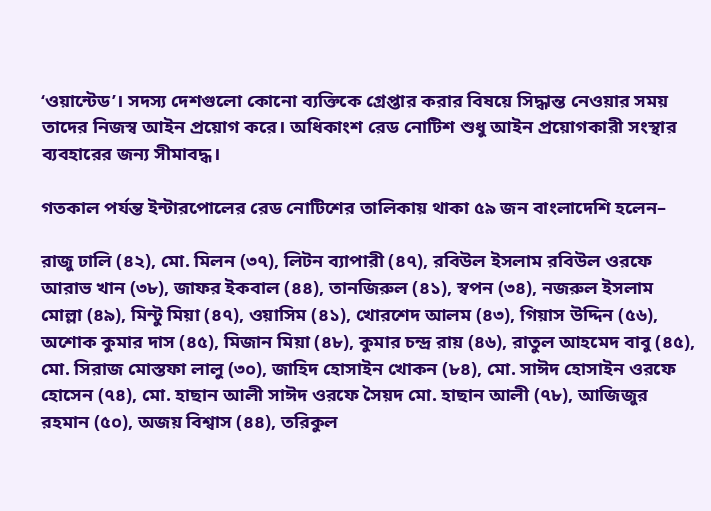‘ওয়ান্টেড’। সদস্য দেশগুলো কোনো ব্যক্তিকে গ্রেপ্তার করার বিষয়ে সিদ্ধান্ত নেওয়ার সময় তাদের নিজস্ব আইন প্রয়োগ করে। অধিকাংশ রেড নোটিশ শুধু আইন প্রয়োগকারী সংস্থার ব্যবহারের জন্য সীমাবদ্ধ।

গতকাল পর্যন্ত ইন্টারপোলের রেড নোটিশের তালিকায় থাকা ৫৯ জন বাংলাদেশি হলেন–

রাজু ঢালি (৪২), মো. মিলন (৩৭), লিটন ব্যাপারী (৪৭), রবিউল ইসলাম রবিউল ওরফে আরাভ খান (৩৮), জাফর ইকবাল (৪৪), তানজিরুল (৪১), স্বপন (৩৪), নজরুল ইসলাম মোল্লা (৪৯), মিন্টু মিয়া (৪৭), ওয়াসিম (৪১), খোরশেদ আলম (৪৩), গিয়াস উদ্দিন (৫৬), অশোক কুমার দাস (৪৫), মিজান মিয়া (৪৮), কুমার চন্দ্র রায় (৪৬), রাতুল আহমেদ বাবু (৪৫), মো. সিরাজ মোস্তফা লালু (৩০), জাহিদ হোসাইন খোকন (৮৪), মো. সাঈদ হোসাইন ওরফে হোসেন (৭৪), মো. হাছান আলী সাঈদ ওরফে সৈয়দ মো. হাছান আলী (৭৮), আজিজুর রহমান (৫০), অজয় বিশ্বাস (৪৪), তরিকুল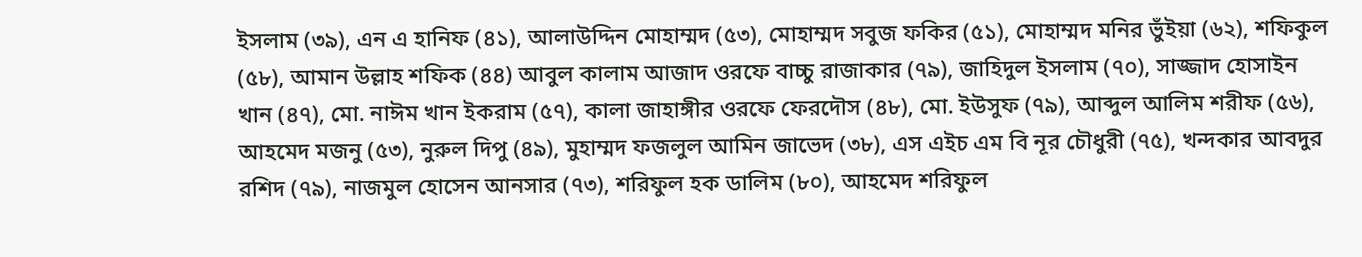ইসলাম (৩৯), এন এ হানিফ (৪১), আলাউদ্দিন মোহাম্মদ (৫৩), মোহাম্মদ সবুজ ফকির (৫১), মোহাম্মদ মনির ভুঁইয়া (৬২), শফিকুল (৫৮), আমান উল্লাহ শফিক (৪৪) আবুল কালাম আজাদ ওরফে বাচ্চু রাজাকার (৭৯), জাহিদুল ইসলাম (৭০), সাজ্জাদ হোসাইন খান (৪৭), মো. নাঈম খান ইকরাম (৫৭), কালা জাহাঙ্গীর ওরফে ফেরদৌস (৪৮), মো. ইউসুফ (৭৯), আব্দুল আলিম শরীফ (৫৬), আহমেদ মজনু (৫৩), নুরুল দিপু (৪৯), মুহাম্মদ ফজলুল আমিন জাভেদ (৩৮), এস এইচ এম বি নূর চৌধুরী (৭৫), খন্দকার আবদুর রশিদ (৭৯), নাজমুল হোসেন আনসার (৭৩), শরিফুল হক ডালিম (৮০), আহমেদ শরিফুল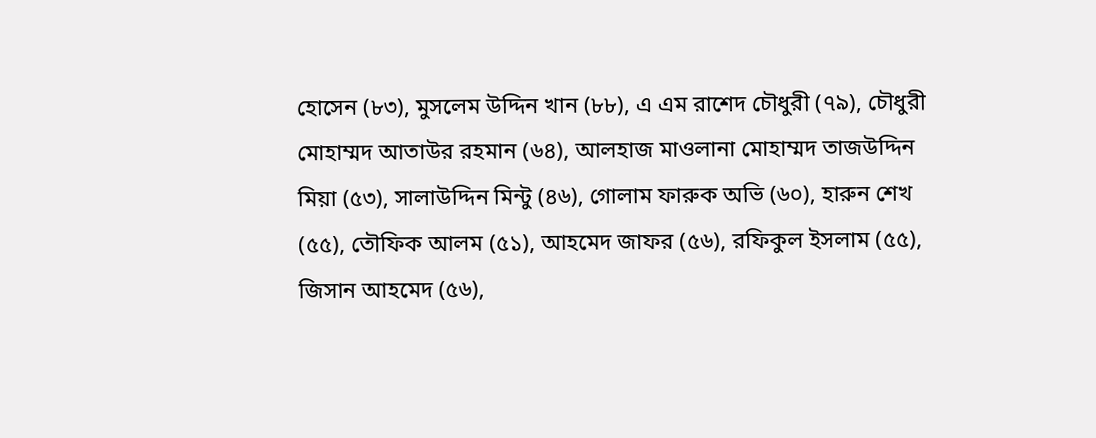হোসেন (৮৩), মুসলেম উদ্দিন খান (৮৮), এ এম রাশেদ চৌধুরী (৭৯), চৌধুরী মোহাম্মদ আতাউর রহমান (৬৪), আলহাজ মাওলানা মোহাম্মদ তাজউদ্দিন মিয়া (৫৩), সালাউদ্দিন মিন্টু (৪৬), গোলাম ফারুক অভি (৬০), হারুন শেখ (৫৫), তৌফিক আলম (৫১), আহমেদ জাফর (৫৬), রফিকুল ইসলাম (৫৫), জিসান আহমেদ (৫৬),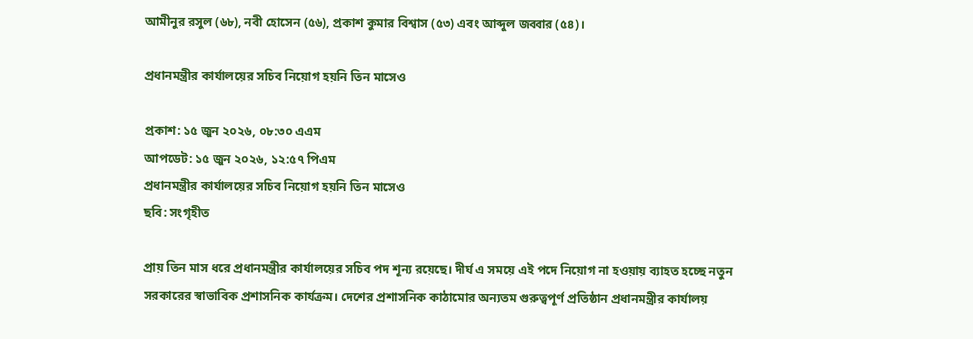আমীনুর রসুল (৬৮), নবী হোসেন (৫৬), প্রকাশ কুমার বিশ্বাস (৫৩) এবং আব্দুল জব্বার (৫৪)।

প্রধানমন্ত্রীর কার্যালয়ের সচিব নিয়োগ হয়নি তিন মাসেও

প্রকাশ: ১৫ জুন ২০২৬, ০৮:৩০ এএম
আপডেট: ১৫ জুন ২০২৬, ১২:৫৭ পিএম
প্রধানমন্ত্রীর কার্যালয়ের সচিব নিয়োগ হয়নি তিন মাসেও
ছবি: সংগৃহীত

প্রায় তিন মাস ধরে প্রধানমন্ত্রীর কার্যালয়ের সচিব পদ শূন্য রয়েছে। দীর্ঘ এ সময়ে এই পদে নিয়োগ না হওয়ায় ব্যাহত হচ্ছে নতুন সরকারের স্বাভাবিক প্রশাসনিক কার্যক্রম। দেশের প্রশাসনিক কাঠামোর অন্যতম গুরুত্বপূর্ণ প্রতিষ্ঠান প্রধানমন্ত্রীর কার্যালয়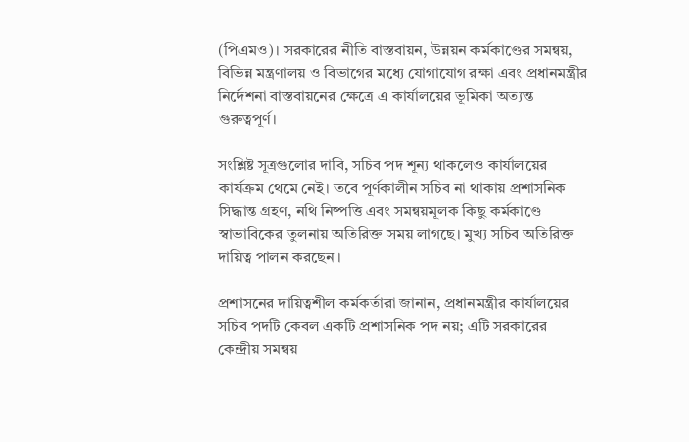(পিএমও)। সরকারের নীতি বাস্তবায়ন, উন্নয়ন কর্মকাণ্ডের সমন্বয়, বিভিন্ন মন্ত্রণালয় ও বিভাগের মধ্যে যোগাযোগ রক্ষা এবং প্রধানমন্ত্রীর নির্দেশনা বাস্তবায়নের ক্ষেত্রে এ কার্যালয়ের ভূমিকা অত্যন্ত গুরুত্বপূর্ণ।

সংশ্লিষ্ট সূত্রগুলোর দাবি, সচিব পদ শূন্য থাকলেও কার্যালয়ের কার্যক্রম থেমে নেই। তবে পূর্ণকালীন সচিব না থাকায় প্রশাসনিক সিদ্ধান্ত গ্রহণ, নথি নিষ্পত্তি এবং সমন্বয়মূলক কিছু কর্মকাণ্ডে স্বাভাবিকের তুলনায় অতিরিক্ত সময় লাগছে। মুখ্য সচিব অতিরিক্ত দায়িত্ব পালন করছেন।

প্রশাসনের দায়িত্বশীল কর্মকর্তারা জানান, প্রধানমন্ত্রীর কার্যালয়ের সচিব পদটি কেবল একটি প্রশাসনিক পদ নয়; এটি সরকারের কেন্দ্রীয় সমন্বয়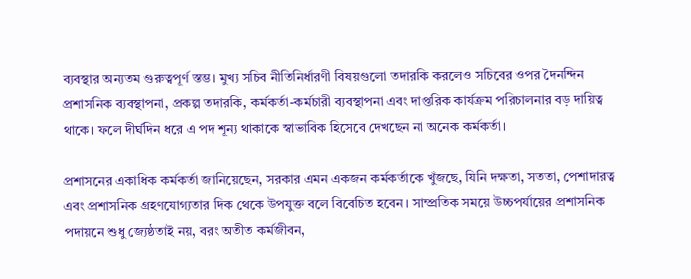ব্যবস্থার অন্যতম গুরুত্বপূর্ণ স্তম্ভ। মুখ্য সচিব নীতিনির্ধারণী বিষয়গুলো তদারকি করলেও সচিবের ওপর দৈনন্দিন প্রশাসনিক ব্যবস্থাপনা, প্রকল্প তদারকি, কর্মকর্তা-কর্মচারী ব্যবস্থাপনা এবং দাপ্তরিক কার্যক্রম পরিচালনার বড় দায়িত্ব থাকে। ফলে দীর্ঘদিন ধরে এ পদ শূন্য থাকাকে স্বাভাবিক হিসেবে দেখছেন না অনেক কর্মকর্তা।

প্রশাসনের একাধিক কর্মকর্তা জানিয়েছেন, সরকার এমন একজন কর্মকর্তাকে খুঁজছে, যিনি দক্ষতা, সততা, পেশাদারত্ব এবং প্রশাসনিক গ্রহণযোগ্যতার দিক থেকে উপযুক্ত বলে বিবেচিত হবেন। সাম্প্রতিক সময়ে উচ্চপর্যায়ের প্রশাসনিক পদায়নে শুধু জ্যেষ্ঠতাই নয়, বরং অতীত কর্মজীবন,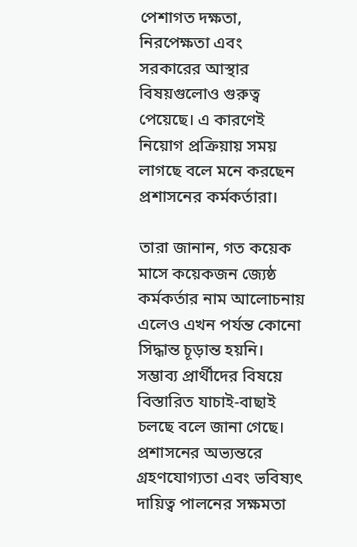পেশাগত দক্ষতা, নিরপেক্ষতা এবং সরকারের আস্থার বিষয়গুলোও গুরুত্ব পেয়েছে। এ কারণেই নিয়োগ প্রক্রিয়ায় সময় লাগছে বলে মনে করছেন প্রশাসনের কর্মকর্তারা।

তারা জানান, গত কয়েক মাসে কয়েকজন জ্যেষ্ঠ কর্মকর্তার নাম আলোচনায় এলেও এখন পর্যন্ত কোনো সিদ্ধান্ত চূড়ান্ত হয়নি। সম্ভাব্য প্রার্থীদের বিষয়ে বিস্তারিত যাচাই-বাছাই চলছে বলে জানা গেছে। প্রশাসনের অভ্যন্তরে গ্রহণযোগ্যতা এবং ভবিষ্যৎ দায়িত্ব পালনের সক্ষমতা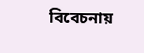বিবেচনায়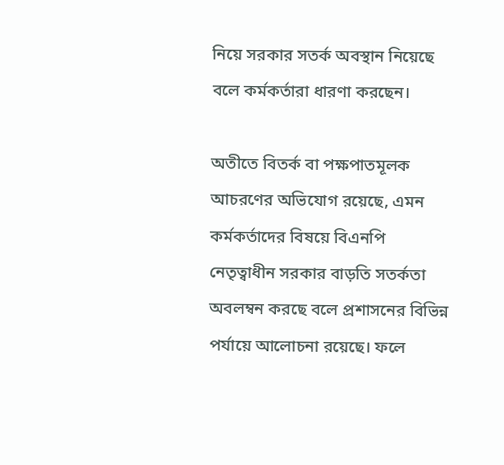নিয়ে সরকার সতর্ক অবস্থান নিয়েছে বলে কর্মকর্তারা ধারণা করছেন।

অতীতে বিতর্ক বা পক্ষপাতমূলক আচরণের অভিযোগ রয়েছে, এমন কর্মকর্তাদের বিষয়ে বিএনপি নেতৃত্বাধীন সরকার বাড়তি সতর্কতা অবলম্বন করছে বলে প্রশাসনের বিভিন্ন পর্যায়ে আলোচনা রয়েছে। ফলে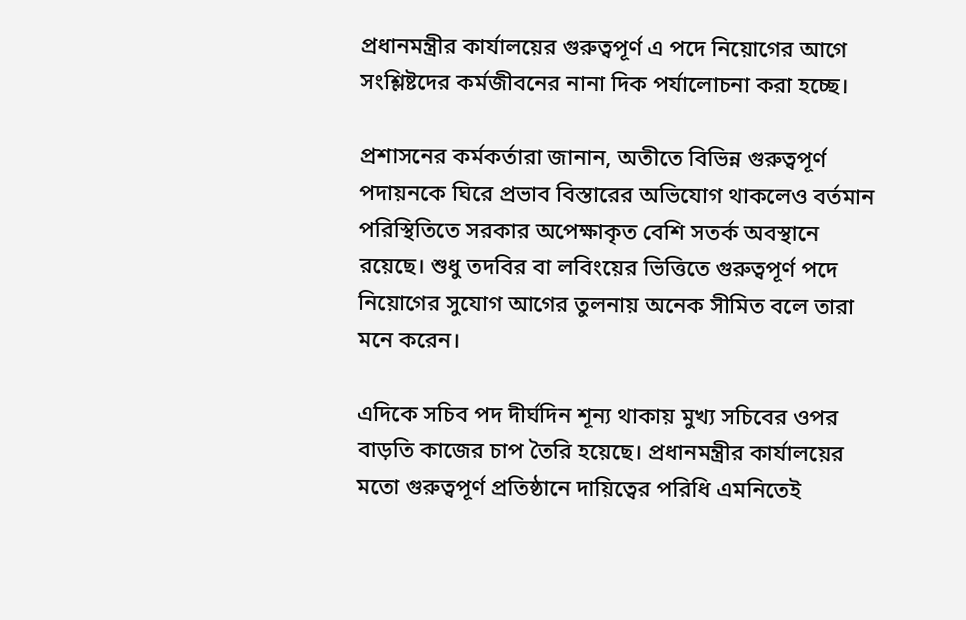প্রধানমন্ত্রীর কার্যালয়ের গুরুত্বপূর্ণ এ পদে নিয়োগের আগে সংশ্লিষ্টদের কর্মজীবনের নানা দিক পর্যালোচনা করা হচ্ছে।

প্রশাসনের কর্মকর্তারা জানান, অতীতে বিভিন্ন গুরুত্বপূর্ণ পদায়নকে ঘিরে প্রভাব বিস্তারের অভিযোগ থাকলেও বর্তমান পরিস্থিতিতে সরকার অপেক্ষাকৃত বেশি সতর্ক অবস্থানে রয়েছে। শুধু তদবির বা লবিংয়ের ভিত্তিতে গুরুত্বপূর্ণ পদে নিয়োগের সুযোগ আগের তুলনায় অনেক সীমিত বলে তারা মনে করেন।

এদিকে সচিব পদ দীর্ঘদিন শূন্য থাকায় মুখ্য সচিবের ওপর বাড়তি কাজের চাপ তৈরি হয়েছে। প্রধানমন্ত্রীর কার্যালয়ের মতো গুরুত্বপূর্ণ প্রতিষ্ঠানে দায়িত্বের পরিধি এমনিতেই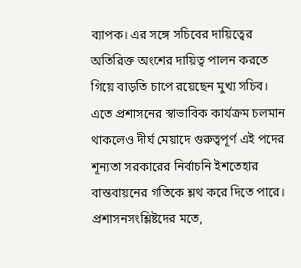ব্যাপক। এর সঙ্গে সচিবের দায়িত্বের অতিরিক্ত অংশের দায়িত্ব পালন করতে গিয়ে বাড়তি চাপে রয়েছেন মুখ্য সচিব। এতে প্রশাসনের স্বাভাবিক কার্যক্রম চলমান থাকলেও দীর্ঘ মেয়াদে গুরুত্বপূর্ণ এই পদের শূন্যতা সরকারের নির্বাচনি ইশতেহার বাস্তবায়নের গতিকে শ্লথ করে দিতে পারে। প্রশাসনসংশ্লিষ্টদের মতে,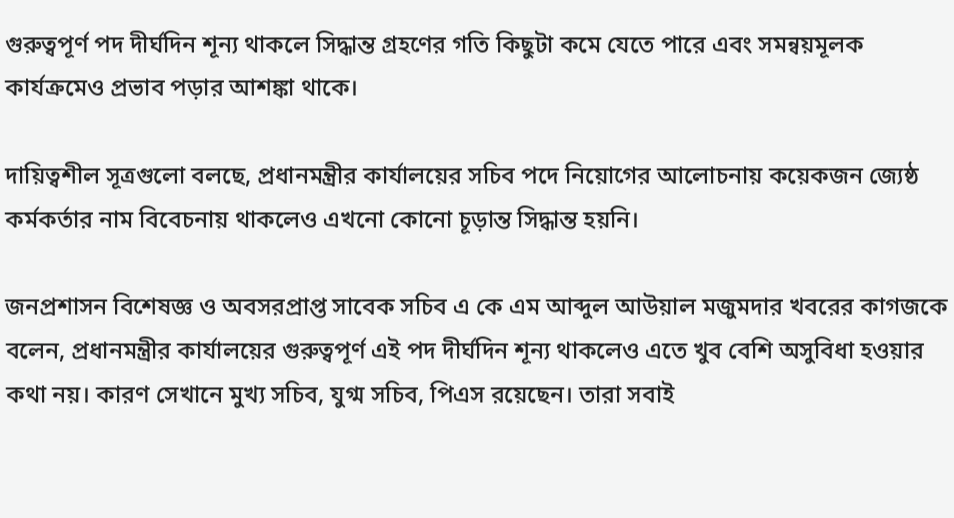গুরুত্বপূর্ণ পদ দীর্ঘদিন শূন্য থাকলে সিদ্ধান্ত গ্রহণের গতি কিছুটা কমে যেতে পারে এবং সমন্বয়মূলক কার্যক্রমেও প্রভাব পড়ার আশঙ্কা থাকে।

দায়িত্বশীল সূত্রগুলো বলছে, প্রধানমন্ত্রীর কার্যালয়ের সচিব পদে নিয়োগের আলোচনায় কয়েকজন জ্যেষ্ঠ কর্মকর্তার নাম বিবেচনায় থাকলেও এখনো কোনো চূড়ান্ত সিদ্ধান্ত হয়নি।

জনপ্রশাসন বিশেষজ্ঞ ও অবসরপ্রাপ্ত সাবেক সচিব এ কে এম আব্দুল আউয়াল মজুমদার খবরের কাগজকে বলেন, প্রধানমন্ত্রীর কার্যালয়ের গুরুত্বপূর্ণ এই পদ দীর্ঘদিন শূন্য থাকলেও এতে খুব বেশি অসুবিধা হওয়ার কথা নয়। কারণ সেখানে মুখ্য সচিব, যুগ্ম সচিব, পিএস রয়েছেন। তারা সবাই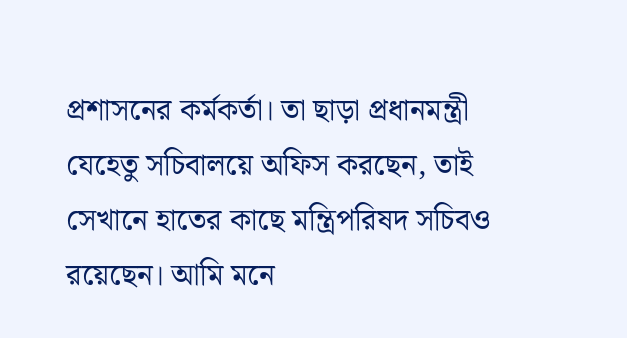প্রশাসনের কর্মকর্তা। তা ছাড়া প্রধানমন্ত্রী যেহেতু সচিবালয়ে অফিস করছেন, তাই সেখানে হাতের কাছে মন্ত্রিপরিষদ সচিবও রয়েছেন। আমি মনে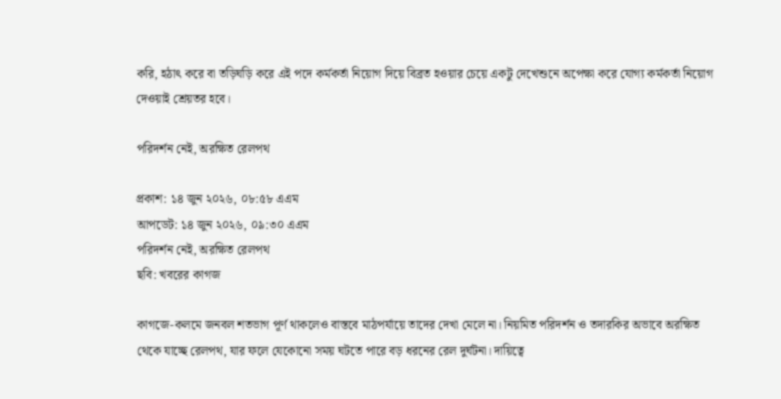করি, হঠাৎ করে বা তড়িঘড়ি করে এই পদে কর্মকর্তা নিয়োগ দিয়ে বিব্রত হওয়ার চেয়ে একটু দেখেশুনে অপেক্ষা করে যোগ্য কর্মকর্তা নিয়োগ দেওয়াই শ্রেয়তর হবে।

পরিদর্শন নেই, অরক্ষিত রেলপথ

প্রকাশ: ১৪ জুন ২০২৬, ০৮:৫৮ এএম
আপডেট: ১৪ জুন ২০২৬, ০৯:৩০ এএম
পরিদর্শন নেই, অরক্ষিত রেলপথ
ছবি: খবরের কাগজ

কাগজে-কলমে জনবল শতভাগ পূর্ণ থাকলেও বাস্তবে মাঠপর্যায়ে তাদের দেখা মেলে না। নিয়মিত পরিদর্শন ও তদারকির অভাবে অরক্ষিত থেকে যাচ্ছে রেলপথ, যার ফলে যেকোনো সময় ঘটতে পারে বড় ধরনের রেল দুর্ঘটনা। দায়িত্বে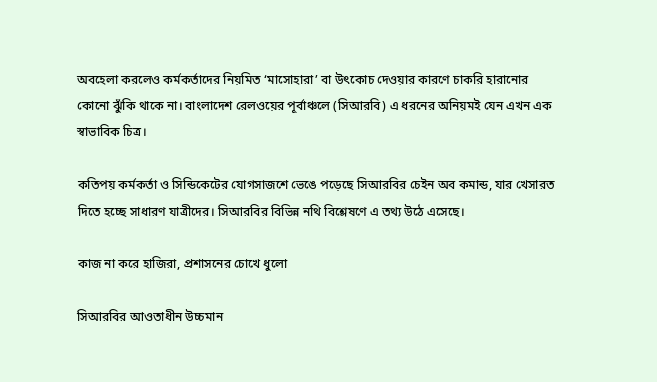অবহেলা করলেও কর্মকর্তাদের নিয়মিত ‘মাসোহারা’ বা উৎকোচ দেওয়ার কারণে চাকরি হারানোর কোনো ঝুঁকি থাকে না। বাংলাদেশ রেলওয়ের পূর্বাঞ্চলে (সিআরবি) এ ধরনের অনিয়মই যেন এখন এক স্বাভাবিক চিত্র।

কতিপয় কর্মকর্তা ও সিন্ডিকেটের যোগসাজশে ভেঙে পড়েছে সিআরবির চেইন অব কমান্ড, যার খেসারত দিতে হচ্ছে সাধারণ যাত্রীদের। সিআরবির বিভিন্ন নথি বিশ্লেষণে এ তথ্য উঠে এসেছে।

কাজ না করে হাজিরা, প্রশাসনের চোখে ধুলো

সিআরবির আওতাধীন উচ্চমান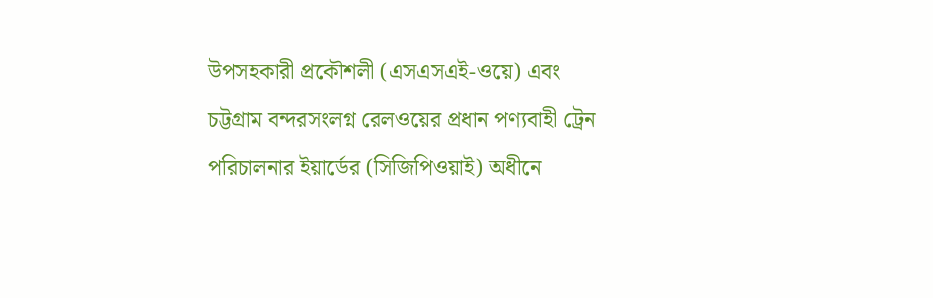উপসহকারী প্রকৌশলী (এসএসএই-ওয়ে) এবং চট্টগ্রাম বন্দরসংলগ্ন রেলওয়ের প্রধান পণ্যবাহী ট্রেন পরিচালনার ইয়ার্ডের (সিজিপিওয়াই) অধীনে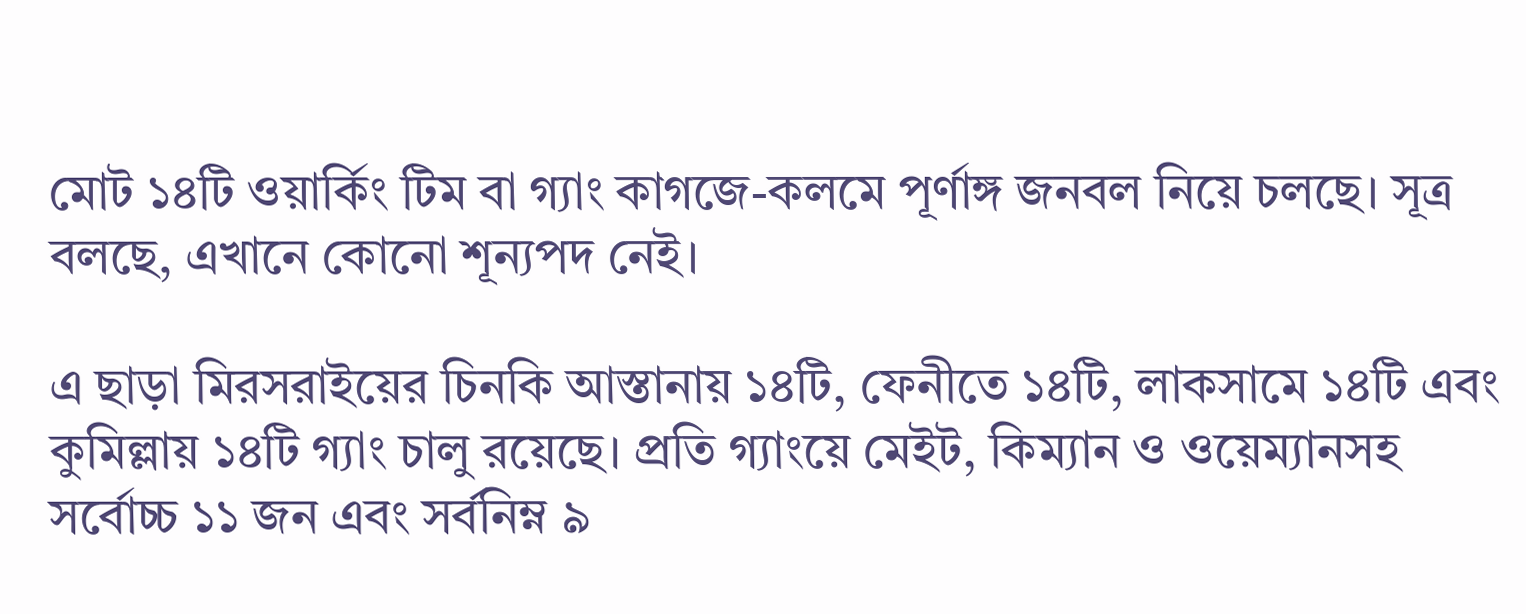মোট ১৪টি ওয়ার্কিং টিম বা গ্যাং কাগজে-কলমে পূর্ণাঙ্গ জনবল নিয়ে চলছে। সূত্র বলছে, এখানে কোনো শূন্যপদ নেই।

এ ছাড়া মিরসরাইয়ের চিনকি আস্তানায় ১৪টি, ফেনীতে ১৪টি, লাকসামে ১৪টি এবং কুমিল্লায় ১৪টি গ্যাং চালু রয়েছে। প্রতি গ্যাংয়ে মেইট, কিম্যান ও ওয়েম্যানসহ সর্বোচ্চ ১১ জন এবং সর্বনিম্ন ৯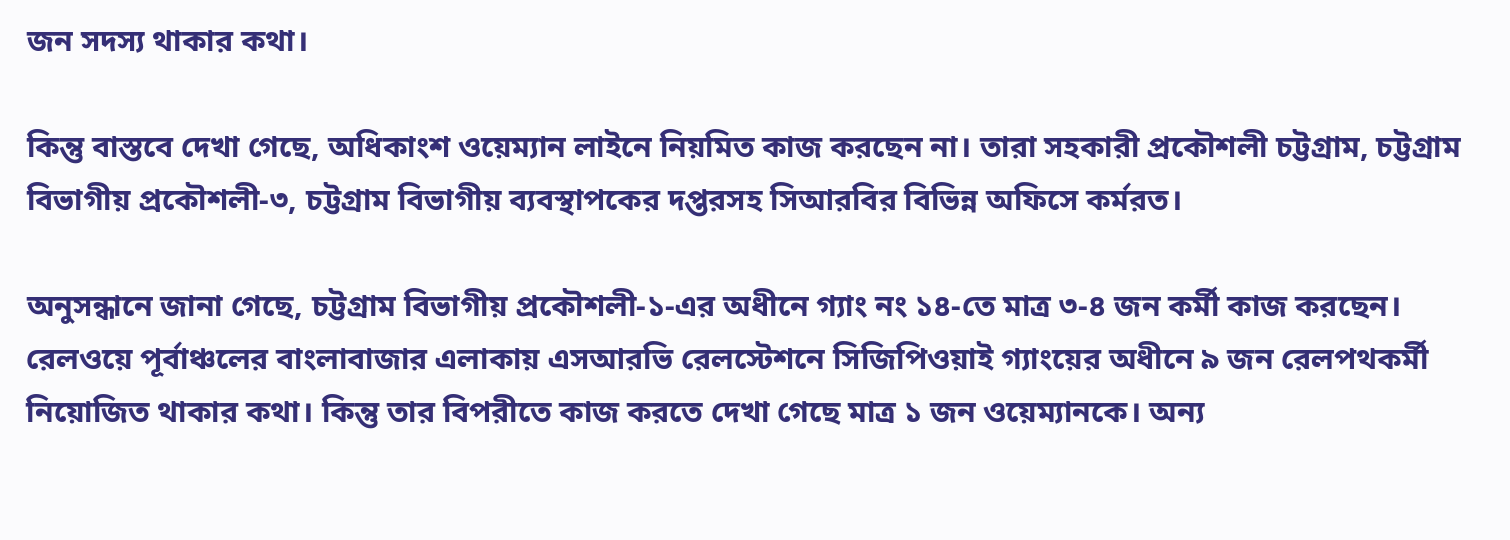জন সদস্য থাকার কথা।

কিন্তু বাস্তবে দেখা গেছে, অধিকাংশ ওয়েম্যান লাইনে নিয়মিত কাজ করছেন না। তারা সহকারী প্রকৌশলী চট্টগ্রাম, চট্টগ্রাম বিভাগীয় প্রকৌশলী-৩, চট্টগ্রাম বিভাগীয় ব্যবস্থাপকের দপ্তরসহ সিআরবির বিভিন্ন অফিসে কর্মরত।

অনুসন্ধানে জানা গেছে, চট্টগ্রাম বিভাগীয় প্রকৌশলী-১-এর অধীনে গ্যাং নং ১৪-তে মাত্র ৩-৪ জন কর্মী কাজ করছেন। রেলওয়ে পূর্বাঞ্চলের বাংলাবাজার এলাকায় এসআরভি রেলস্টেশনে সিজিপিওয়াই গ্যাংয়ের অধীনে ৯ জন রেলপথকর্মী নিয়োজিত থাকার কথা। কিন্তু তার বিপরীতে কাজ করতে দেখা গেছে মাত্র ১ জন ওয়েম্যানকে। অন্য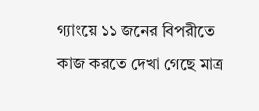গ্যাংয়ে ১১ জনের বিপরীতে কাজ করতে দেখা গেছে মাত্র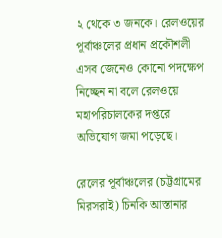২ থেকে ৩ জনকে। রেলওয়ের পূর্বাঞ্চলের প্রধান প্রকৌশলী এসব জেনেও কোনো পদক্ষেপ নিচ্ছেন না বলে রেলওয়ে মহাপরিচালকের দপ্তরে অভিযোগ জমা পড়েছে।

রেলের পূর্বাঞ্চলের (চট্টগ্রামের মিরসরাই) চিনকি আস্তানার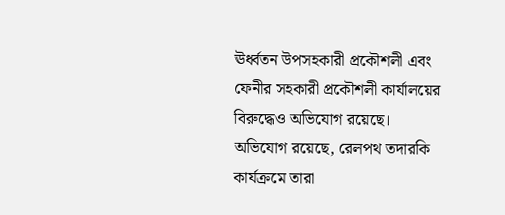ঊর্ধ্বতন উপসহকারী প্রকৌশলী এবং ফেনীর সহকারী প্রকৌশলী কার্যালয়ের বিরুদ্ধেও অভিযোগ রয়েছে। অভিযোগ রয়েছে, রেলপথ তদারকি কার্যক্রমে তারা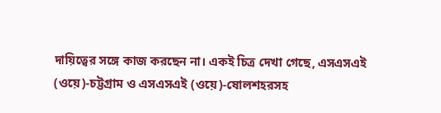দায়িত্বের সঙ্গে কাজ করছেন না। একই চিত্র দেখা গেছে, এসএসএই (ওয়ে)-চট্টগ্রাম ও এসএসএই (ওয়ে)-ষোলশহরসহ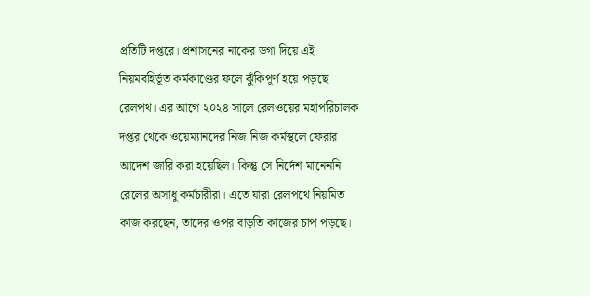প্রতিটি দপ্তরে। প্রশাসনের নাকের ডগা দিয়ে এই নিয়মবহির্ভূত কর্মকাণ্ডের ফলে ঝুঁকিপূর্ণ হয়ে পড়ছে রেলপথ। এর আগে ২০২৪ সালে রেলওয়ের মহাপরিচালক দপ্তর থেকে ওয়েম্যানদের নিজ নিজ কর্মস্থলে ফেরার আদেশ জারি করা হয়েছিল। কিন্তু সে নির্দেশ মানেননি রেলের অসাধু কর্মচারীরা। এতে যারা রেলপথে নিয়মিত কাজ করছেন, তাদের ওপর বাড়তি কাজের চাপ পড়ছে।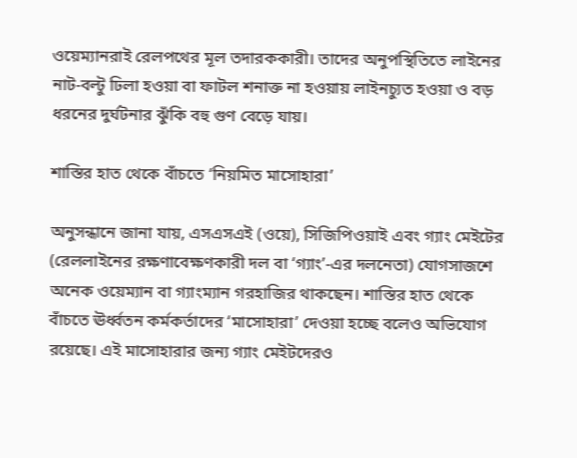ওয়েম্যানরাই রেলপথের মূল তদারককারী। তাদের অনুপস্থিতিতে লাইনের নাট-বল্টু ঢিলা হওয়া বা ফাটল শনাক্ত না হওয়ায় লাইনচ্যুত হওয়া ও বড় ধরনের দুর্ঘটনার ঝুঁকি বহু গুণ বেড়ে যায়।

শাস্তির হাত থেকে বাঁচতে ‘নিয়মিত মাসোহারা’

অনুসন্ধানে জানা যায়, এসএসএই (ওয়ে), সিজিপিওয়াই এবং গ্যাং মেইটের (রেললাইনের রক্ষণাবেক্ষণকারী দল বা ‘গ্যাং’-এর দলনেতা) যোগসাজশে অনেক ওয়েম্যান বা গ্যাংম্যান গরহাজির থাকছেন। শাস্তির হাত থেকে বাঁচতে ঊর্ধ্বতন কর্মকর্তাদের ‘মাসোহারা’ দেওয়া হচ্ছে বলেও অভিযোগ রয়েছে। এই মাসোহারার জন্য গ্যাং মেইটদেরও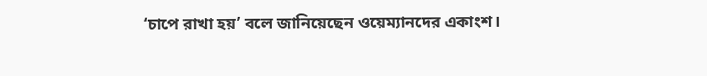‘চাপে রাখা হয়’ বলে জানিয়েছেন ওয়েম্যানদের একাংশ।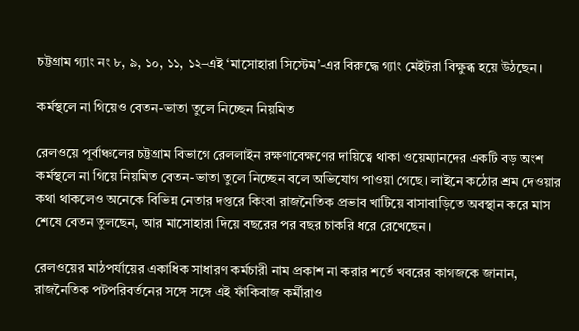চট্টগ্রাম গ্যাং নং ৮, ৯, ১০, ১১, ১২–এই ‘মাসোহারা সিস্টেম’-এর বিরুদ্ধে গ্যাং মেইটরা বিক্ষুব্ধ হয়ে উঠছেন।

কর্মস্থলে না গিয়েও বেতন-ভাতা তুলে নিচ্ছেন নিয়মিত

রেলওয়ে পূর্বাঞ্চলের চট্টগ্রাম বিভাগে রেললাইন রক্ষণাবেক্ষণের দায়িত্বে থাকা ওয়েম্যানদের একটি বড় অংশ কর্মস্থলে না গিয়ে নিয়মিত বেতন-ভাতা তুলে নিচ্ছেন বলে অভিযোগ পাওয়া গেছে। লাইনে কঠোর শ্রম দেওয়ার কথা থাকলেও অনেকে বিভিন্ন নেতার দপ্তরে কিংবা রাজনৈতিক প্রভাব খাটিয়ে বাসাবাড়িতে অবস্থান করে মাস শেষে বেতন তুলছেন, আর মাসোহারা দিয়ে বছরের পর বছর চাকরি ধরে রেখেছেন।

রেলওয়ের মাঠপর্যায়ের একাধিক সাধারণ কর্মচারী নাম প্রকাশ না করার শর্তে খবরের কাগজকে জানান, রাজনৈতিক পটপরিবর্তনের সঙ্গে সঙ্গে এই ফাঁকিবাজ কর্মীরাও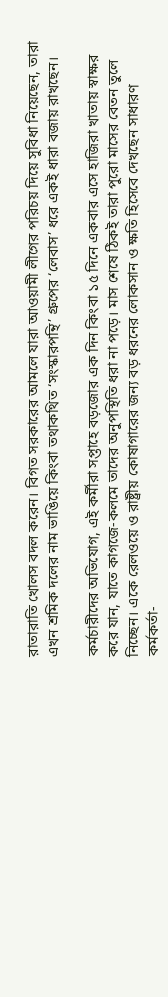রাতারাতি খোলস বদল করেন। বিগত সরকারের আমলে যারা আওয়ামী লীগের পরিচয় দিয়ে সুবিধা নিয়েছেন, তারা এখন শ্রমিক দলের নাম ভাঙিয়ে কিংবা তথাকথিত ‘সংস্কারপন্থি’ গ্রুপের ‘লেবাস’ ধরে একই ধারা বজায় রাখছেন।

কর্মচারীদের অভিযোগ, এই কর্মীরা সপ্তাহে বড়জোর এক দিন কিংবা ১৫ দিনে একবার এসে হাজিরা খাতায় স্বাক্ষর করে যান, যাতে কাগজে-কলমে তাদের অনুপস্থিতি ধরা না পড়ে। মাস শেষে ঠিকই তারা পুরো মাসের বেতন তুলে নিচ্ছেন। একে রেলওয়ে ও রাষ্ট্রীয় কোষাগারের জন্য বড় ধরনের লোকসান ও ক্ষতি হিসেবে দেখছেন সাধারণ কর্মকর্তা-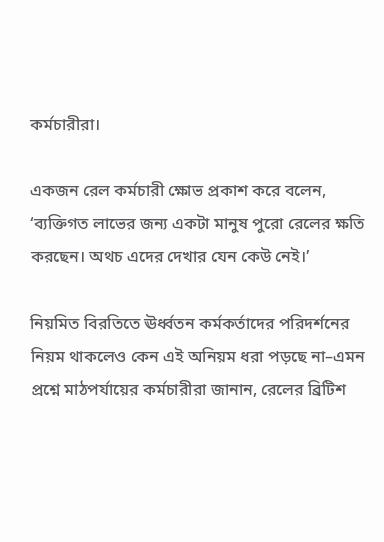কর্মচারীরা।

একজন রেল কর্মচারী ক্ষোভ প্রকাশ করে বলেন, ‘ব্যক্তিগত লাভের জন্য একটা মানুষ পুরো রেলের ক্ষতি করছেন। অথচ এদের দেখার যেন কেউ নেই।’

নিয়মিত বিরতিতে ঊর্ধ্বতন কর্মকর্তাদের পরিদর্শনের নিয়ম থাকলেও কেন এই অনিয়ম ধরা পড়ছে না–এমন প্রশ্নে মাঠপর্যায়ের কর্মচারীরা জানান, রেলের ব্রিটিশ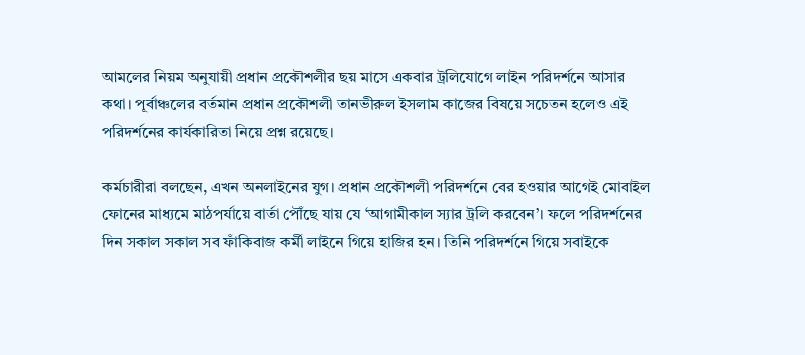আমলের নিয়ম অনুযায়ী প্রধান প্রকৌশলীর ছয় মাসে একবার ট্রলিযোগে লাইন পরিদর্শনে আসার কথা। পূর্বাঞ্চলের বর্তমান প্রধান প্রকৌশলী তানভীরুল ইসলাম কাজের বিষয়ে সচেতন হলেও এই পরিদর্শনের কার্যকারিতা নিয়ে প্রশ্ন রয়েছে।

কর্মচারীরা বলছেন, এখন অনলাইনের যুগ। প্রধান প্রকৌশলী পরিদর্শনে বের হওয়ার আগেই মোবাইল ফোনের মাধ্যমে মাঠপর্যায়ে বার্তা পৌঁছে যায় যে ‘আগামীকাল স্যার ট্রলি করবেন’। ফলে পরিদর্শনের দিন সকাল সকাল সব ফাঁকিবাজ কর্মী লাইনে গিয়ে হাজির হন। তিনি পরিদর্শনে গিয়ে সবাইকে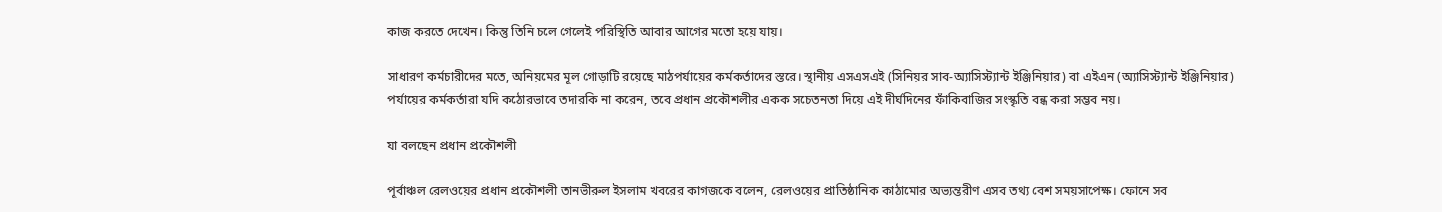কাজ করতে দেখেন। কিন্তু তিনি চলে গেলেই পরিস্থিতি আবার আগের মতো হয়ে যায়।

সাধারণ কর্মচারীদের মতে, অনিয়মের মূল গোড়াটি রয়েছে মাঠপর্যায়ের কর্মকর্তাদের স্তরে। স্থানীয় এসএসএই (সিনিয়র সাব-অ্যাসিস্ট্যান্ট ইঞ্জিনিয়ার) বা এইএন (অ্যাসিস্ট্যান্ট ইঞ্জিনিয়ার) পর্যায়ের কর্মকর্তারা যদি কঠোরভাবে তদারকি না করেন, তবে প্রধান প্রকৌশলীর একক সচেতনতা দিয়ে এই দীর্ঘদিনের ফাঁকিবাজির সংস্কৃতি বন্ধ করা সম্ভব নয়।

যা বলছেন প্রধান প্রকৌশলী

পূর্বাঞ্চল রেলওয়ের প্রধান প্রকৌশলী তানভীরুল ইসলাম খবরের কাগজকে বলেন, রেলওয়ের প্রাতিষ্ঠানিক কাঠামোর অভ্যন্তরীণ এসব তথ্য বেশ সময়সাপেক্ষ। ফোনে সব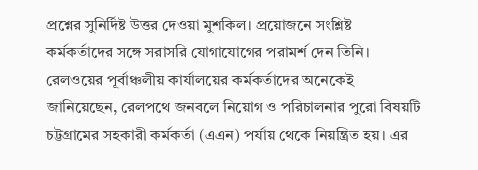প্রশ্নের সুনির্দিষ্ট উত্তর দেওয়া মুশকিল। প্রয়োজনে সংশ্লিষ্ট কর্মকর্তাদের সঙ্গে সরাসরি যোগাযোগের পরামর্শ দেন তিনি।
রেলওয়ের পূর্বাঞ্চলীয় কার্যালয়ের কর্মকর্তাদের অনেকেই জানিয়েছেন, রেলপথে জনবলে নিয়োগ ও পরিচালনার পুরো বিষয়টি চট্টগ্রামের সহকারী কর্মকর্তা (এএন) পর্যায় থেকে নিয়ন্ত্রিত হয়। এর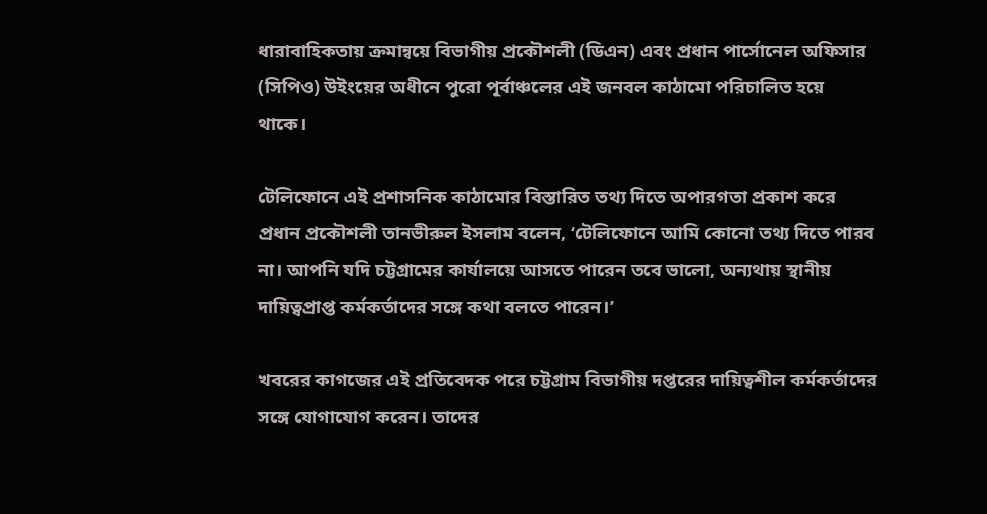ধারাবাহিকতায় ক্রমান্বয়ে বিভাগীয় প্রকৌশলী (ডিএন) এবং প্রধান পার্সোনেল অফিসার (সিপিও) উইংয়ের অধীনে পুরো পূর্বাঞ্চলের এই জনবল কাঠামো পরিচালিত হয়ে থাকে।

টেলিফোনে এই প্রশাসনিক কাঠামোর বিস্তারিত তথ্য দিতে অপারগতা প্রকাশ করে প্রধান প্রকৌশলী তানভীরুল ইসলাম বলেন, ‘টেলিফোনে আমি কোনো তথ্য দিতে পারব না। আপনি যদি চট্টগ্রামের কার্যালয়ে আসতে পারেন তবে ভালো, অন্যথায় স্থানীয় দায়িত্বপ্রাপ্ত কর্মকর্তাদের সঙ্গে কথা বলতে পারেন।’

খবরের কাগজের এই প্রতিবেদক পরে চট্টগ্রাম বিভাগীয় দপ্তরের দায়িত্বশীল কর্মকর্তাদের সঙ্গে যোগাযোগ করেন। তাদের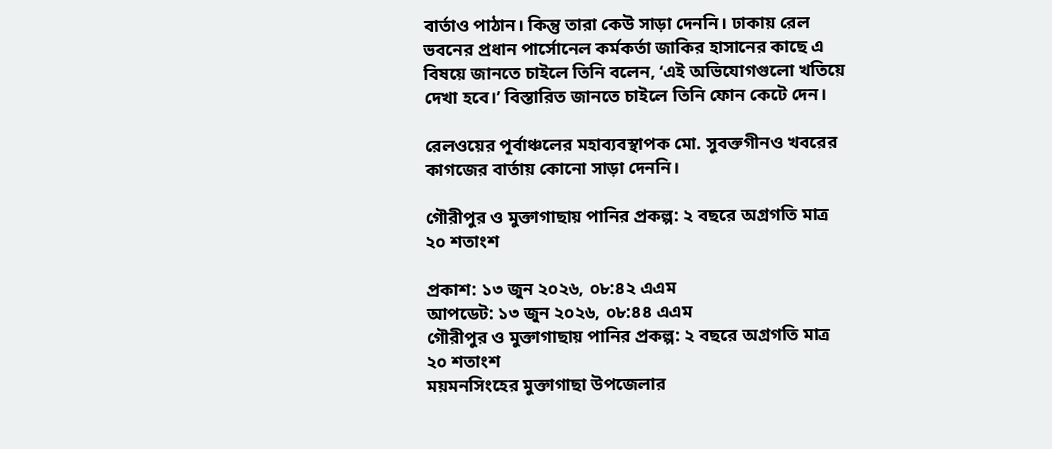বার্তাও পাঠান। কিন্তু তারা কেউ সাড়া দেননি। ঢাকায় রেল ভবনের প্রধান পার্সোনেল কর্মকর্তা জাকির হাসানের কাছে এ বিষয়ে জানতে চাইলে তিনি বলেন, ‘এই অভিযোগগুলো খতিয়ে দেখা হবে।’ বিস্তারিত জানতে চাইলে তিনি ফোন কেটে দেন।

রেলওয়ের পূর্বাঞ্চলের মহাব্যবস্থাপক মো. সুবক্তগীনও খবরের কাগজের বার্তায় কোনো সাড়া দেননি।

গৌরীপুর ও মুক্তাগাছায় পানির প্রকল্প: ২ বছরে অগ্রগতি মাত্র ২০ শতাংশ

প্রকাশ: ১৩ জুন ২০২৬, ০৮:৪২ এএম
আপডেট: ১৩ জুন ২০২৬, ০৮:৪৪ এএম
গৌরীপুর ও মুক্তাগাছায় পানির প্রকল্প: ২ বছরে অগ্রগতি মাত্র ২০ শতাংশ
ময়মনসিংহের মুক্তাগাছা উপজেলার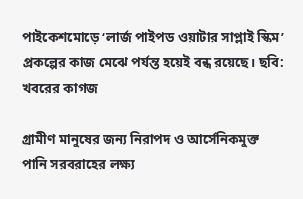পাইকেশমোড়ে ‘লার্জ পাইপড ওয়াটার সাপ্লাই স্কিম’ প্রকল্পের কাজ মেঝে পর্যন্ত হয়েই বন্ধ রয়েছে। ছবি: খবরের কাগজ

গ্রামীণ মানুষের জন্য নিরাপদ ও আর্সেনিকমুক্ত পানি সরবরাহের লক্ষ্য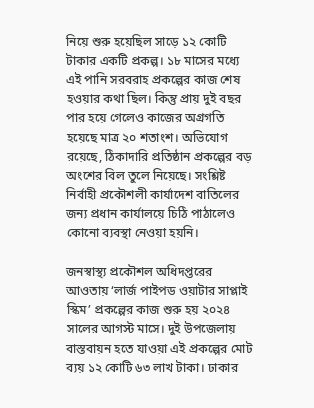নিয়ে শুরু হয়েছিল সাড়ে ১২ কোটি টাকার একটি প্রকল্প। ১৮ মাসের মধ্যে এই পানি সরবরাহ প্রকল্পের কাজ শেষ হওয়ার কথা ছিল। কিন্তু প্রায় দুই বছর পার হয়ে গেলেও কাজের অগ্রগতি হয়েছে মাত্র ২০ শতাংশ। অভিযোগ রয়েছে, ঠিকাদারি প্রতিষ্ঠান প্রকল্পের বড় অংশের বিল তুলে নিয়েছে। সংশ্লিষ্ট নির্বাহী প্রকৌশলী কার্যাদেশ বাতিলের জন্য প্রধান কার্যালয়ে চিঠি পাঠালেও কোনো ব্যবস্থা নেওয়া হয়নি।

জনস্বাস্থ্য প্রকৌশল অধিদপ্তরের আওতায় ‘লার্জ পাইপড ওয়াটার সাপ্লাই স্কিম’ প্রকল্পের কাজ শুরু হয় ২০২৪ সালের আগস্ট মাসে। দুই উপজেলায় বাস্তবায়ন হতে যাওয়া এই প্রকল্পের মোট ব্যয় ১২ কোটি ৬৩ লাখ টাকা। ঢাকার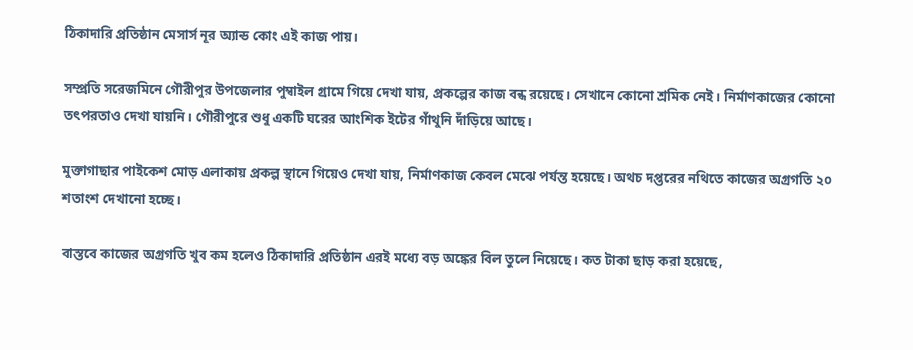ঠিকাদারি প্রতিষ্ঠান মেসার্স নূর অ্যান্ড কোং এই কাজ পায়।

সম্প্রতি সরেজমিনে গৌরীপুর উপজেলার পুম্বাইল গ্রামে গিয়ে দেখা যায়, প্রকল্পের কাজ বন্ধ রয়েছে। সেখানে কোনো শ্রমিক নেই। নির্মাণকাজের কোনো তৎপরতাও দেখা যায়নি। গৌরীপুরে শুধু একটি ঘরের আংশিক ইটের গাঁথুনি দাঁড়িয়ে আছে।

মুক্তাগাছার পাইকেশ মোড় এলাকায় প্রকল্প স্থানে গিয়েও দেখা যায়, নির্মাণকাজ কেবল মেঝে পর্যন্ত হয়েছে। অথচ দপ্তরের নথিতে কাজের অগ্রগতি ২০ শতাংশ দেখানো হচ্ছে।

বাস্তবে কাজের অগ্রগতি খুব কম হলেও ঠিকাদারি প্রতিষ্ঠান এরই মধ্যে বড় অঙ্কের বিল তুলে নিয়েছে। কত টাকা ছাড় করা হয়েছে,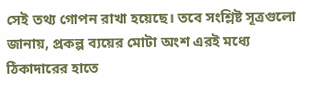সেই তথ্য গোপন রাখা হয়েছে। তবে সংশ্লিষ্ট সূত্রগুলো জানায়, প্রকল্প ব্যয়ের মোটা অংশ এরই মধ্যে ঠিকাদারের হাতে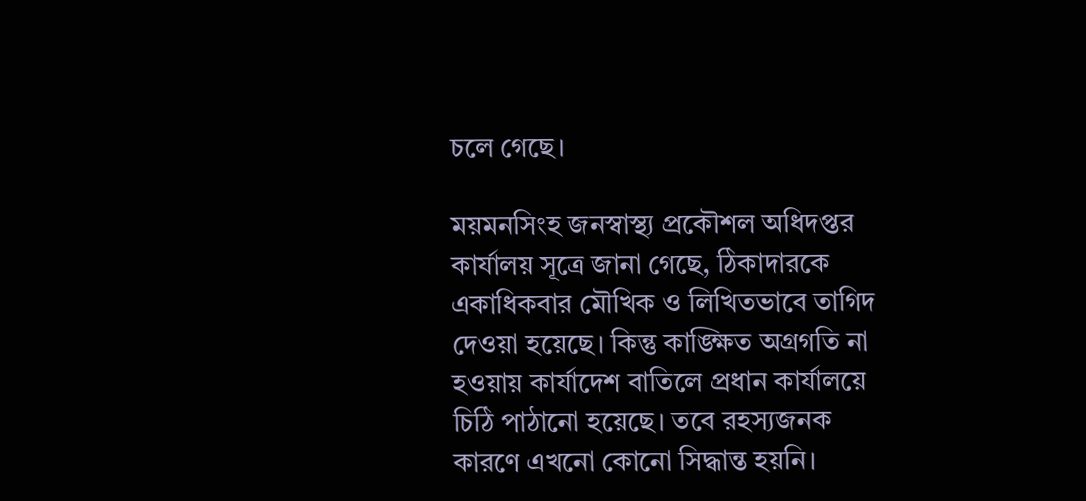চলে গেছে।

ময়মনসিংহ জনস্বাস্থ্য প্রকৌশল অধিদপ্তর কার্যালয় সূত্রে জানা গেছে, ঠিকাদারকে একাধিকবার মৌখিক ও লিখিতভাবে তাগিদ দেওয়া হয়েছে। কিন্তু কাঙ্ক্ষিত অগ্রগতি না হওয়ায় কার্যাদেশ বাতিলে প্রধান কার্যালয়ে চিঠি পাঠানো হয়েছে। তবে রহস্যজনক কারণে এখনো কোনো সিদ্ধান্ত হয়নি।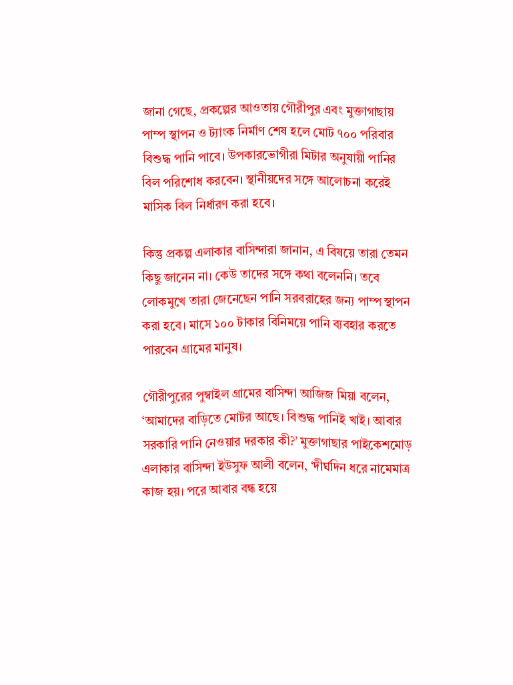জানা গেছে, প্রকল্পের আওতায় গৌরীপুর এবং মুক্তাগাছায় পাম্প স্থাপন ও ট্যাংক নির্মাণ শেষ হলে মোট ৭০০ পরিবার বিশুদ্ধ পানি পাবে। উপকারভোগীরা মিটার অনুযায়ী পানির বিল পরিশোধ করবেন। স্থানীয়দের সঙ্গে আলোচনা করেই মাসিক বিল নির্ধারণ করা হবে।

কিন্তু প্রকল্প এলাকার বাসিন্দারা জানান, এ বিষয়ে তারা তেমন কিছু জানেন না। কেউ তাদের সঙ্গে কথা বলেননি। তবে লোকমুখে তারা জেনেছেন পানি সরবরাহের জন্য পাম্প স্থাপন করা হবে। মাসে ১০০ টাকার বিনিময়ে পানি ব্যবহার করতে পারবেন গ্রামের মানুষ।

গৌরীপুরের পুম্বাইল গ্রামের বাসিন্দা আজিজ মিয়া বলেন, ‘আমাদের বাড়িতে মোটর আছে। বিশুদ্ধ পানিই খাই। আবার সরকারি পানি নেওয়ার দরকার কী?’ মুক্তাগাছার পাইকেশমোড় এলাকার বাসিন্দা ইউসুফ আলী বলেন, ‘দীর্ঘদিন ধরে নামেমাত্র কাজ হয়। পরে আবার বন্ধ হয়ে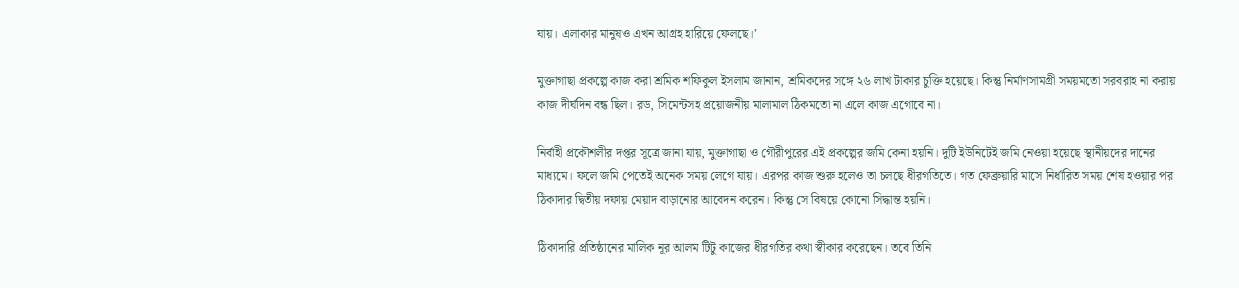যায়। এলাকার মানুষও এখন আগ্রহ হারিয়ে ফেলছে।’

মুক্তাগাছা প্রকল্পে কাজ করা শ্রমিক শফিকুল ইসলাম জানান, শ্রমিকদের সঙ্গে ২৬ লাখ টাকার চুক্তি হয়েছে। কিন্তু নির্মাণসামগ্রী সময়মতো সরবরাহ না করায় কাজ দীর্ঘদিন বন্ধ ছিল। রড, সিমেন্টসহ প্রয়োজনীয় মালামাল ঠিকমতো না এলে কাজ এগোবে না।

নির্বাহী প্রকৌশলীর দপ্তর সূত্রে জানা যায়, মুক্তাগাছা ও গৌরীপুরের এই প্রকল্পের জমি কেনা হয়নি। দুটি ইউনিটেই জমি নেওয়া হয়েছে স্থানীয়দের দানের মাধ্যমে। ফলে জমি পেতেই অনেক সময় লেগে যায়। এরপর কাজ শুরু হলেও তা চলছে ধীরগতিতে। গত ফেব্রুয়ারি মাসে নির্ধারিত সময় শেষ হওয়ার পর ঠিকাদার দ্বিতীয় দফায় মেয়াদ বাড়ানোর আবেদন করেন। কিন্তু সে বিষয়ে কোনো সিদ্ধান্ত হয়নি।

ঠিকাদারি প্রতিষ্ঠানের মালিক নূর আলম টিটু কাজের ধীরগতির কথা স্বীকার করেছেন। তবে তিনি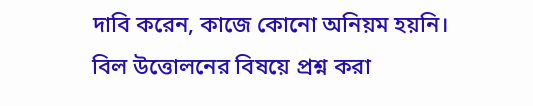দাবি করেন, কাজে কোনো অনিয়ম হয়নি। বিল উত্তোলনের বিষয়ে প্রশ্ন করা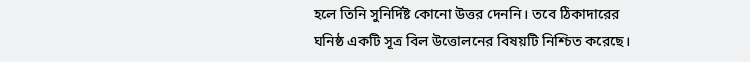হলে তিনি সুনির্দিষ্ট কোনো উত্তর দেননি। তবে ঠিকাদারের ঘনিষ্ঠ একটি সূত্র বিল উত্তোলনের বিষয়টি নিশ্চিত করেছে।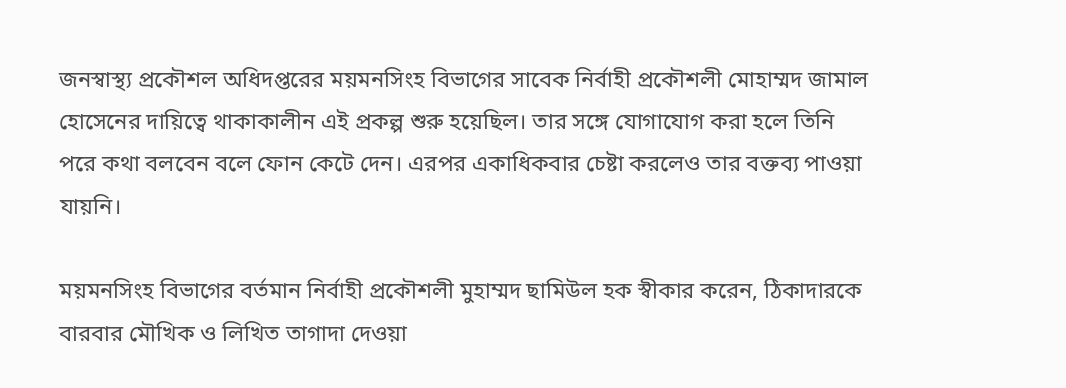জনস্বাস্থ্য প্রকৌশল অধিদপ্তরের ময়মনসিংহ বিভাগের সাবেক নির্বাহী প্রকৌশলী মোহাম্মদ জামাল হোসেনের দায়িত্বে থাকাকালীন এই প্রকল্প শুরু হয়েছিল। তার সঙ্গে যোগাযোগ করা হলে তিনি পরে কথা বলবেন বলে ফোন কেটে দেন। এরপর একাধিকবার চেষ্টা করলেও তার বক্তব্য পাওয়া যায়নি।

ময়মনসিংহ বিভাগের বর্তমান নির্বাহী প্রকৌশলী মুহাম্মদ ছামিউল হক স্বীকার করেন, ঠিকাদারকে বারবার মৌখিক ও লিখিত তাগাদা দেওয়া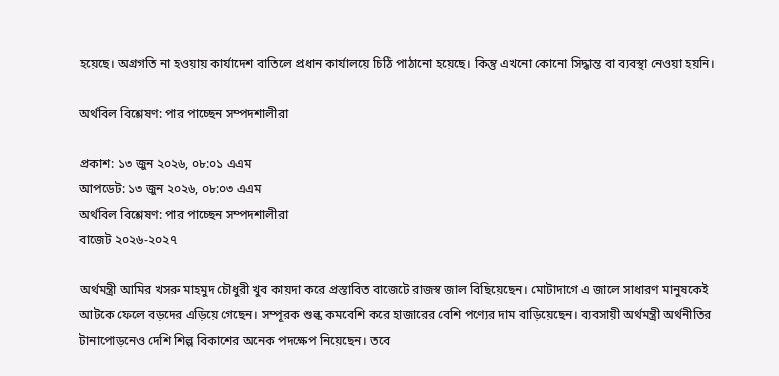হয়েছে। অগ্রগতি না হওয়ায় কার্যাদেশ বাতিলে প্রধান কার্যালয়ে চিঠি পাঠানো হয়েছে। কিন্তু এখনো কোনো সিদ্ধান্ত বা ব্যবস্থা নেওয়া হয়নি।

অর্থবিল বিশ্লেষণ: পার পাচ্ছেন সম্পদশালীরা

প্রকাশ: ১৩ জুন ২০২৬, ০৮:০১ এএম
আপডেট: ১৩ জুন ২০২৬, ০৮:০৩ এএম
অর্থবিল বিশ্লেষণ: পার পাচ্ছেন সম্পদশালীরা
বাজেট ২০২৬-২০২৭

অর্থমন্ত্রী আমির খসরু মাহমুদ চৌধুরী খুব কায়দা করে প্রস্তাবিত বাজেটে রাজস্ব জাল বিছিয়েছেন। মোটাদাগে এ জালে সাধারণ মানুষকেই আটকে ফেলে বড়দের এড়িয়ে গেছেন। সম্পূরক শুল্ক কমবেশি করে হাজারের বেশি পণ্যের দাম বাড়িয়েছেন। ব্যবসায়ী অর্থমন্ত্রী অর্থনীতির টানাপোড়নেও দেশি শিল্প বিকাশের অনেক পদক্ষেপ নিয়েছেন। তবে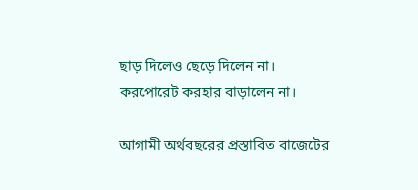ছাড় দিলেও ছেড়ে দিলেন না। করপোরেট করহার বাড়ালেন না।

আগামী অর্থবছরের প্রস্তাবিত বাজেটের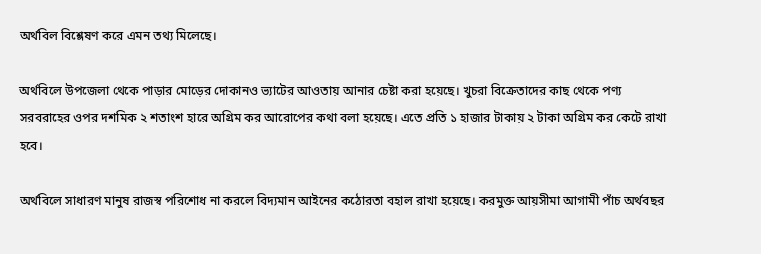অর্থবিল বিশ্লেষণ করে এমন তথ্য মিলেছে।

অর্থবিলে উপজেলা থেকে পাড়ার মোড়ের দোকানও ভ্যাটের আওতায় আনার চেষ্টা করা হয়েছে। খুচরা বিক্রেতাদের কাছ থেকে পণ্য সরবরাহের ওপর দশমিক ২ শতাংশ হারে অগ্রিম কর আরোপের কথা বলা হয়েছে। এতে প্রতি ১ হাজার টাকায় ২ টাকা অগ্রিম কর কেটে রাখা হবে।

অর্থবিলে সাধারণ মানুষ রাজস্ব পরিশোধ না করলে বিদ্যমান আইনের কঠোরতা বহাল রাখা হয়েছে। করমুক্ত আয়সীমা আগামী পাঁচ অর্থবছর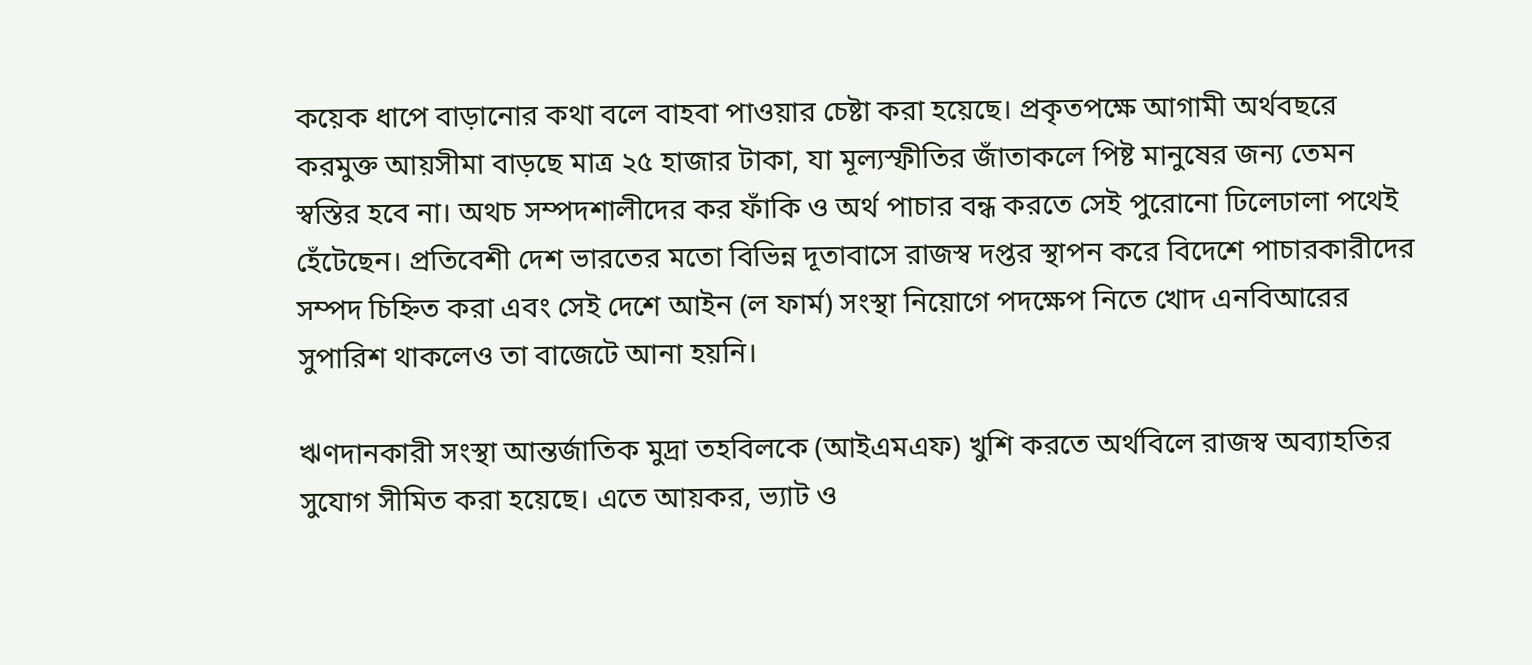কয়েক ধাপে বাড়ানোর কথা বলে বাহবা পাওয়ার চেষ্টা করা হয়েছে। প্রকৃতপক্ষে আগামী অর্থবছরে করমুক্ত আয়সীমা বাড়ছে মাত্র ২৫ হাজার টাকা, যা মূল্যস্ফীতির জাঁতাকলে পিষ্ট মানুষের জন্য তেমন স্বস্তির হবে না। অথচ সম্পদশালীদের কর ফাঁকি ও অর্থ পাচার বন্ধ করতে সেই পুরোনো ঢিলেঢালা পথেই হেঁটেছেন। প্রতিবেশী দেশ ভারতের মতো বিভিন্ন দূতাবাসে রাজস্ব দপ্তর স্থাপন করে বিদেশে পাচারকারীদের সম্পদ চিহ্নিত করা এবং সেই দেশে আইন (ল ফার্ম) সংস্থা নিয়োগে পদক্ষেপ নিতে খোদ এনবিআরের সুপারিশ থাকলেও তা বাজেটে আনা হয়নি।

ঋণদানকারী সংস্থা আন্তর্জাতিক মুদ্রা তহবিলকে (আইএমএফ) খুশি করতে অর্থবিলে রাজস্ব অব্যাহতির সুযোগ সীমিত করা হয়েছে। এতে আয়কর, ভ্যাট ও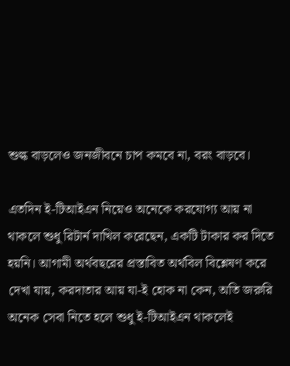শুল্ক বাড়লেও জনজীবনে চাপ কমবে না, বরং বাড়বে।

এতদিন ই-টিআইএন নিয়েও অনেকে করযোগ্য আয় না থাকলে শুধু রিটার্ন দাখিল করেছেন, একটি টাকার কর দিতে হয়নি। আগামী অর্থবছরের প্রস্তাবিত অর্থবিল বিশ্লেষণ করে দেখা যায়, করদাতার আয় যা-ই হোক না কেন, অতি জরুরি অনেক সেবা নিতে হলে শুধু ই-টিআইএন থাকলেই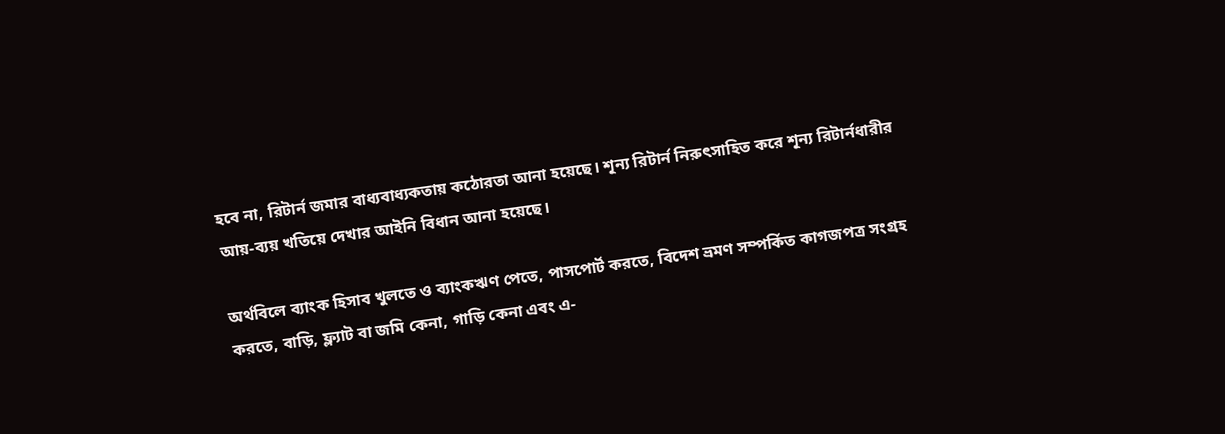হবে না, রিটার্ন জমার বাধ্যবাধ্যকতায় কঠোরতা আনা হয়েছে। শূন্য রিটার্ন নিরুৎসাহিত করে শূন্য রিটার্নধারীর আয়-ব্যয় খতিয়ে দেখার আইনি বিধান আনা হয়েছে।

অর্থবিলে ব্যাংক হিসাব খুলতে ও ব্যাংকঋণ পেতে, পাসপোর্ট করতে, বিদেশ ভ্রমণ সম্পর্কিত কাগজপত্র সংগ্রহ করতে, বাড়ি, ফ্ল্যাট বা জমি কেনা, গাড়ি কেনা এবং এ-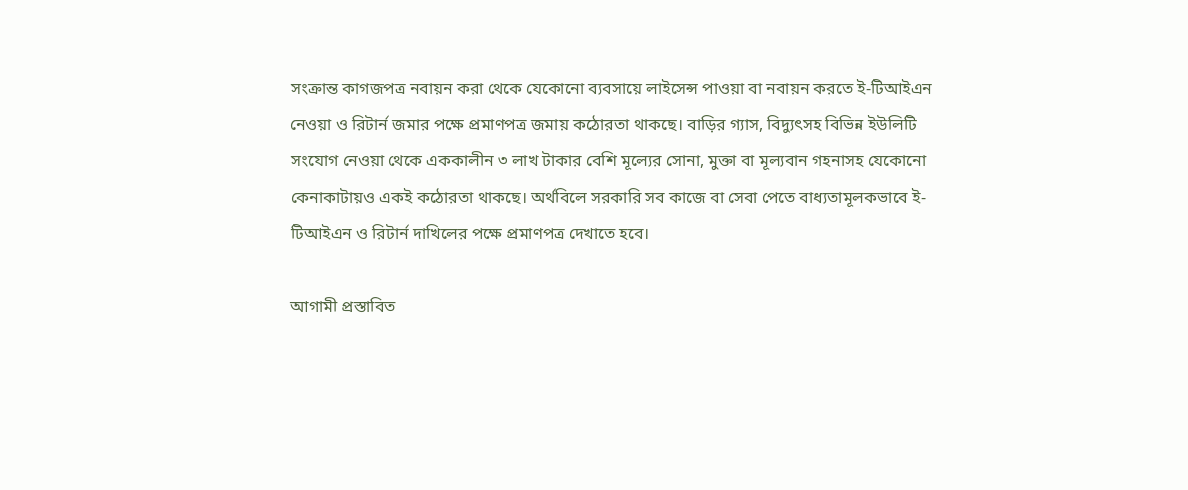সংক্রান্ত কাগজপত্র নবায়ন করা থেকে যেকোনো ব্যবসায়ে লাইসেন্স পাওয়া বা নবায়ন করতে ই-টিআইএন নেওয়া ও রিটার্ন জমার পক্ষে প্রমাণপত্র জমায় কঠোরতা থাকছে। বাড়ির গ্যাস, বিদ্যুৎসহ বিভিন্ন ইউলিটি সংযোগ নেওয়া থেকে এককালীন ৩ লাখ টাকার বেশি মূল্যের সোনা, মুক্তা বা মূল্যবান গহনাসহ যেকোনো কেনাকাটায়ও একই কঠোরতা থাকছে। অর্থবিলে সরকারি সব কাজে বা সেবা পেতে বাধ্যতামূলকভাবে ই-টিআইএন ও রিটার্ন দাখিলের পক্ষে প্রমাণপত্র দেখাতে হবে।

আগামী প্রস্তাবিত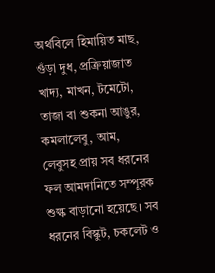অর্থবিলে হিমায়িত মাছ, গুঁড়া দুধ, প্রক্রিয়াজাত খাদ্য, মাখন, টমেটো, তাজা বা শুকনা আঙুর, কমলালেবু, আম, লেবুসহ প্রায় সব ধরনের ফল আমদানিতে সম্পূরক শুল্ক বাড়ানো হয়েছে। সব ধরনের বিস্কুট, চকলেট ও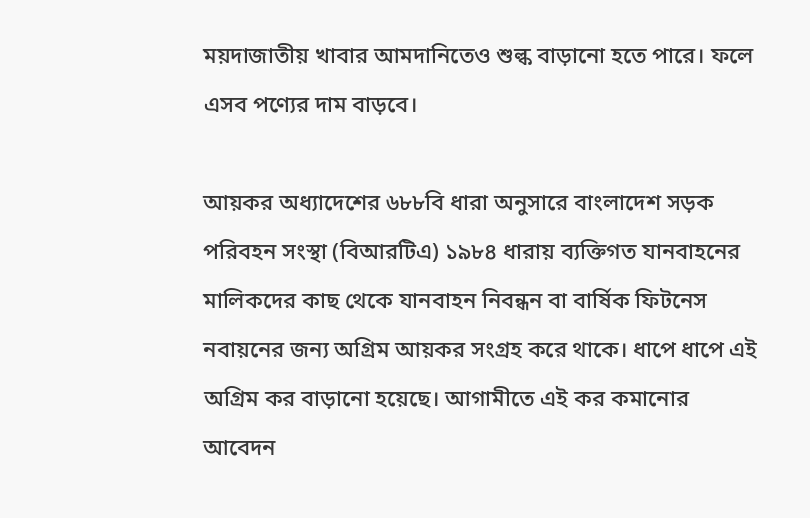ময়দাজাতীয় খাবার আমদানিতেও শুল্ক বাড়ানো হতে পারে। ফলে এসব পণ্যের দাম বাড়বে।

আয়কর অধ্যাদেশের ৬৮৮বি ধারা অনুসারে বাংলাদেশ সড়ক পরিবহন সংস্থা (বিআরটিএ) ১৯৮৪ ধারায় ব্যক্তিগত যানবাহনের মালিকদের কাছ থেকে যানবাহন নিবন্ধন বা বার্ষিক ফিটনেস নবায়নের জন্য অগ্রিম আয়কর সংগ্রহ করে থাকে। ধাপে ধাপে এই অগ্রিম কর বাড়ানো হয়েছে। আগামীতে এই কর কমানোর আবেদন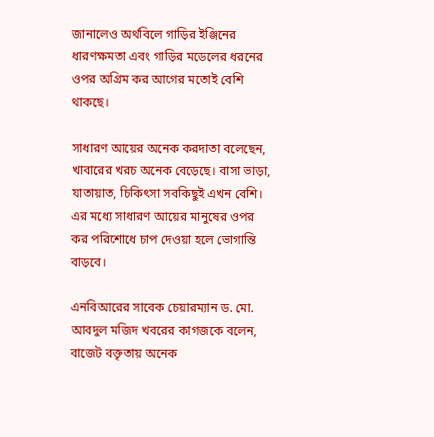জানালেও অর্থবিলে গাড়ির ইঞ্জিনের ধারণক্ষমতা এবং গাড়ির মডেলের ধরনের ওপর অগ্রিম কর আগের মতোই বেশি থাকছে।

সাধারণ আয়ের অনেক করদাতা বলেছেন, খাবারের খরচ অনেক বেড়েছে। বাসা ভাড়া, যাতায়াত, চিকিৎসা সবকিছুই এখন বেশি। এর মধ্যে সাধারণ আয়ের মানুষের ওপর কর পরিশোধে চাপ দেওয়া হলে ভোগান্তি বাড়বে।

এনবিআরের সাবেক চেয়ারম্যান ড. মো. আবদুল মজিদ খবরের কাগজকে বলেন, বাজেট বক্তৃতায় অনেক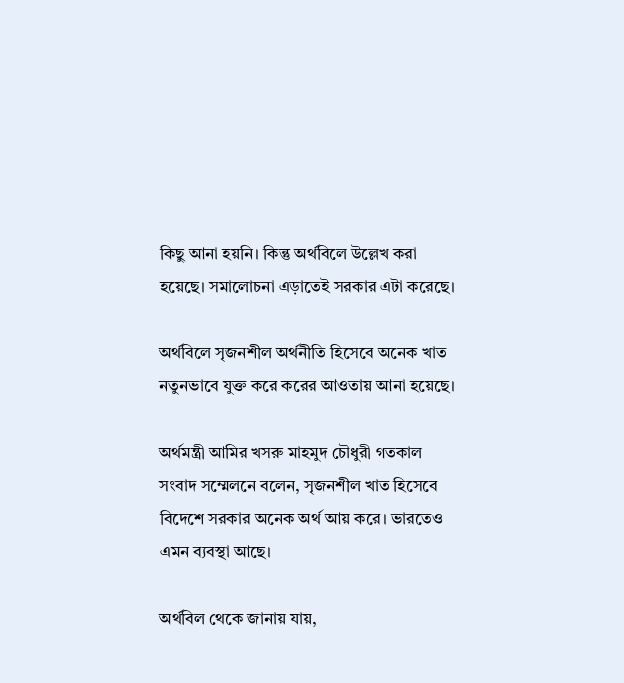কিছু আনা হয়নি। কিন্তু অর্থবিলে উল্লেখ করা হয়েছে। সমালোচনা এড়াতেই সরকার এটা করেছে।

অর্থবিলে সৃজনশীল অর্থনীতি হিসেবে অনেক খাত নতুনভাবে যুক্ত করে করের আওতায় আনা হয়েছে।

অর্থমন্ত্রী আমির খসরু মাহমুদ চৌধুরী গতকাল সংবাদ সম্মেলনে বলেন, সৃজনশীল খাত হিসেবে বিদেশে সরকার অনেক অর্থ আয় করে। ভারতেও এমন ব্যবস্থা আছে।

অর্থবিল থেকে জানায় যায়,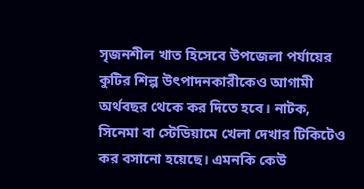সৃজনশীল খাত হিসেবে উপজেলা পর্যায়ের কুটির শিল্প উৎপাদনকারীকেও আগামী অর্থবছর থেকে কর দিতে হবে। নাটক, সিনেমা বা স্টেডিয়ামে খেলা দেখার টিকিটেও কর বসানো হয়েছে। এমনকি কেউ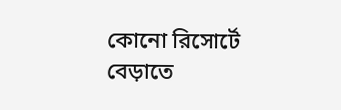কোনো রিসোর্টে বেড়াতে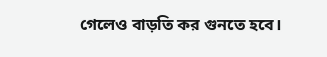গেলেও বাড়তি কর গুনতে হবে।